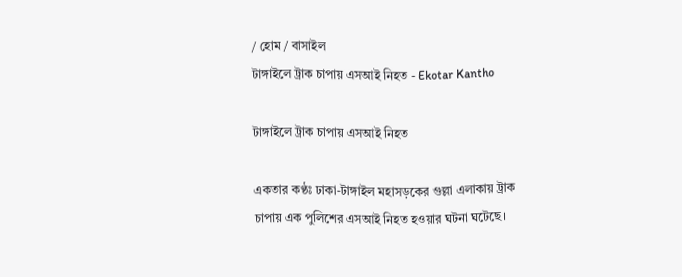/ হোম / বাসাইল
টাঙ্গাইলে ট্রাক চাপায় এসআই নিহত - Ekotar Kantho

টাঙ্গাইলে ট্রাক চাপায় এসআই নিহত

একতার কণ্ঠঃ ঢাকা-টাঙ্গাইল মহাসড়কের গুল্লা এলাকায় ট্রাক চাপায় এক পুলিশের এসআই নিহত হওয়ার ঘটনা ঘটেছে।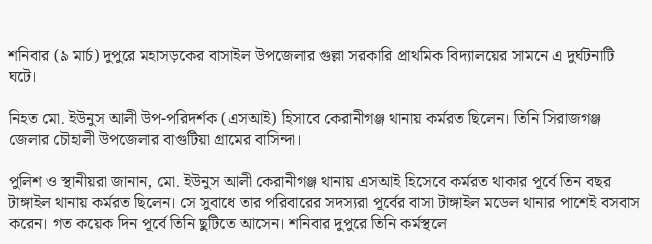শনিবার (৯ মার্চ) দুপুরে মহাসড়কের বাসাইল উপজেলার গুল্লা সরকারি প্রাথমিক বিদ্যালয়ের সামনে এ দুর্ঘটনাটি ঘটে।

নিহত মো. ইউনুস আলী উপ-পরিদর্শক (এসআই) হিসাবে কেরানীগঞ্জ থানায় কর্মরত ছিলেন। তিনি সিরাজগঞ্জ জেলার চৌহালী উপজেলার বাগুটিয়া গ্রামের বাসিন্দা।

পুলিশ ও স্থানীয়রা জানান, মো. ইউনুস আলী কেরানীগঞ্জ থানায় এসআই হিসেবে কর্মরত থাকার পূর্বে তিন বছর টাঙ্গাইল থানায় কর্মরত ছিলেন। সে সুবাধে তার পরিবারের সদস্যরা পূর্বের বাসা টাঙ্গাইল মডেল থানার পাশেই বসবাস করেন। গত কয়েক দিন পূর্বে তিনি ছুটিতে আসেন। শনিবার দুপুরে তিনি কর্মস্থলে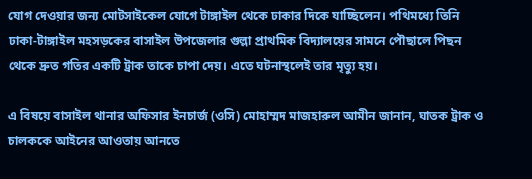যোগ দেওয়ার জন্য মোটসাইকেল যোগে টাঙ্গাইল থেকে ঢাকার দিকে যাচ্ছিলেন। পথিমধ্যে তিনি ঢাকা-টাঙ্গাইল মহসড়কের বাসাইল উপজেলার গুল্লা প্রাথমিক বিদ্যালয়ের সামনে পৌছালে পিছন থেকে দ্রুত গতির একটি ট্রাক তাকে চাপা দেয়। এতে ঘটনাস্থলেই তার মৃত্যু হয়।

এ বিষয়ে বাসাইল থানার অফিসার ইনচার্জ (ওসি) মোহাম্মদ মাজহারুল আমীন জানান, ঘাতক ট্রাক ও চালককে আইনের আওতায় আনতে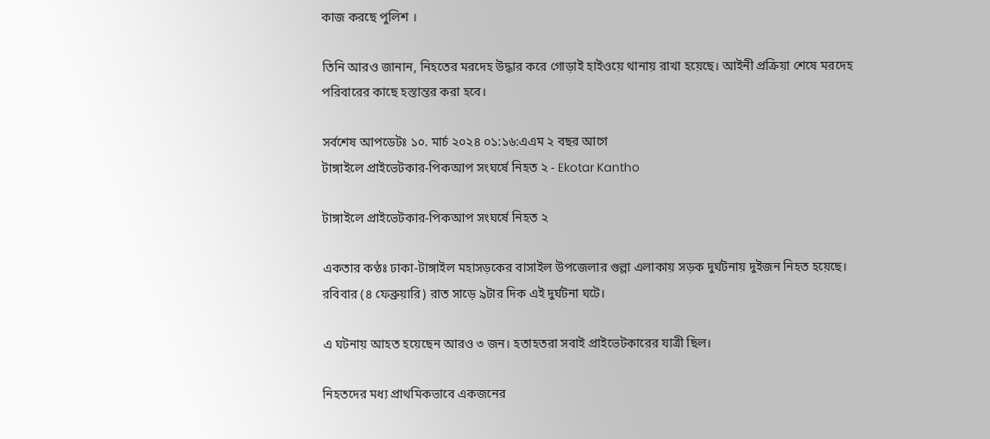কাজ করছে পুলিশ ।

তিনি আরও জানান, নিহতের মরদেহ উদ্ধার করে গোড়াই হাইওয়ে থানায় রাখা হয়েছে। আইনী প্রক্রিয়া শেষে মরদেহ পরিবারের কাছে হস্তান্তর করা হবে।

সর্বশেষ আপডেটঃ ১০. মার্চ ২০২৪ ০১:১৬:এএম ২ বছর আগে
টাঙ্গাইলে প্রাইভেটকার-পিকআপ সংঘর্ষে নিহত ২ - Ekotar Kantho

টাঙ্গাইলে প্রাইভেটকার-পিকআপ সংঘর্ষে নিহত ২

একতার কণ্ঠঃ ঢাকা-টাঙ্গাইল মহাসড়কের বাসাইল উপজেলার গুল্লা এলাকায় সড়ক দুর্ঘটনায় দুইজন নিহত হয়েছে। রবিবার (৪ ফেব্রুয়ারি) রাত সাড়ে ৯টার দিক এই দুর্ঘটনা ঘটে।

এ ঘটনায় আহত হয়েছেন আরও ৩ জন। হতাহতরা সবাই প্রাইভেটকারের যাত্রী ছিল।

নিহতদের মধ্য প্রাথমিকভাবে একজনের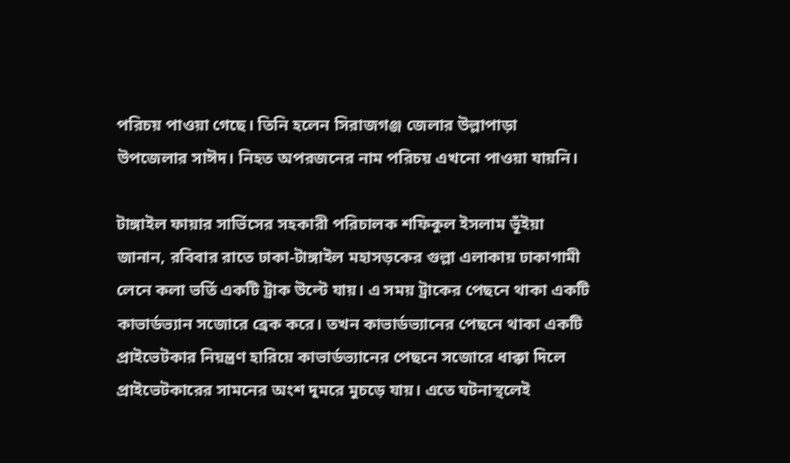পরিচয় পাওয়া গেছে। তিনি হলেন সিরাজগঞ্জ জেলার উল্লাপাড়া উপজেলার সাঈদ। নিহত অপরজনের নাম পরিচয় এখনো পাওয়া যায়নি।

টাঙ্গাইল ফায়ার সার্ভিসের সহকারী পরিচালক শফিকুল ইসলাম ভূঁইয়া জানান, রবিবার রাতে ঢাকা-টাঙ্গাইল মহাসড়কের গুল্লা এলাকায় ঢাকাগামী লেনে কলা ভর্তি একটি ট্রাক উল্টে যায়। এ সময় ট্রাকের পেছনে থাকা একটি কাভার্ডভ্যান সজোরে ব্রেক করে। তখন কাভার্ডভ্যানের পেছনে থাকা একটি প্রাইভেটকার নিয়ন্ত্রণ হারিয়ে কাভার্ডভ্যানের পেছনে সজোরে ধাক্কা দিলে প্রাইভেটকারের সামনের অংশ দুমরে মুচড়ে যায়। এতে ঘটনাস্থলেই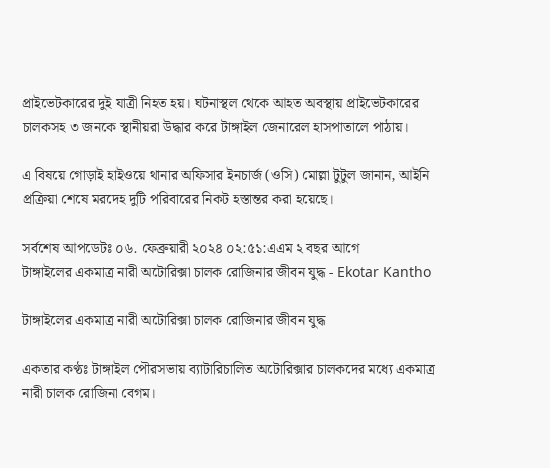প্রাইভেটকারের দুই যাত্রী নিহত হয়। ঘটনাস্থল থেকে আহত অবস্থায় প্রাইভেটকারের চালকসহ ৩ জনকে স্থানীয়রা উদ্ধার করে টাঙ্গাইল জেনারেল হাসপাতালে পাঠায়।

এ বিষয়ে গোড়াই হাইওয়ে থানার অফিসার ইনচার্জ (ওসি) মোল্লা টুটুল জানান, আইনি প্রক্রিয়া শেষে মরদেহ দুটি পরিবারের নিকট হস্তান্তর করা হয়েছে।

সর্বশেষ আপডেটঃ ০৬. ফেব্রুয়ারী ২০২৪ ০২:৫১:এএম ২ বছর আগে
টাঙ্গাইলের একমাত্র নারী অটোরিক্সা চালক রোজিনার জীবন যুদ্ধ - Ekotar Kantho

টাঙ্গাইলের একমাত্র নারী অটোরিক্সা চালক রোজিনার জীবন যুদ্ধ

একতার কণ্ঠঃ টাঙ্গাইল পৌরসভায় ব্যাটারিচালিত অটোরিক্সার চালকদের মধ্যে একমাত্র নারী চালক রোজিনা বেগম।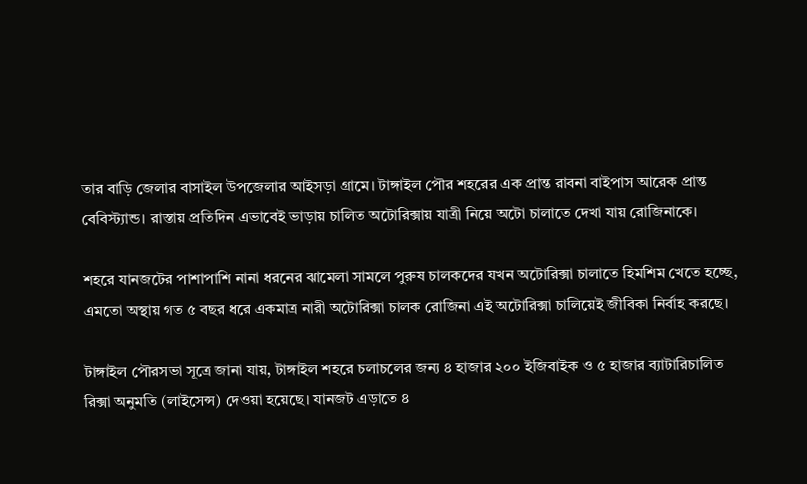তার বাড়ি জেলার বাসাইল উপজেলার আইসড়া গ্রামে। টাঙ্গাইল পৌর শহরের এক প্রান্ত রাবনা বাইপাস আরেক প্রান্ত বেবিস্ট্যান্ড। রাস্তায় প্রতিদিন এভাবেই ভাড়ায় চালিত অটোরিক্সায় যাত্রী নিয়ে অটো চালাতে দেখা যায় রোজিনাকে।

শহরে যানজটের পাশাপাশি নানা ধরনের ঝামেলা সামলে পুরুষ চালকদের যখন অটোরিক্সা চালাতে হিমশিম খেতে হচ্ছে, এমতো অস্থায় গত ৫ বছর ধরে একমাত্র নারী অটোরিক্সা চালক রোজিনা এই অটোরিক্সা চালিয়েই জীবিকা নির্বাহ করছে।

টাঙ্গাইল পৌরসভা সূত্রে জানা যায়, টাঙ্গাইল শহরে চলাচলের জন্য ৪ হাজার ২০০ ইজিবাইক ও ৫ হাজার ব্যাটারিচালিত রিক্সা অনুমতি (লাইসেন্স) দেওয়া হয়েছে। যানজট এড়াতে ৪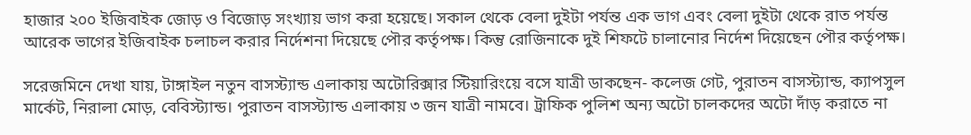হাজার ২০০ ইজিবাইক জোড় ও বিজোড় সংখ্যায় ভাগ করা হয়েছে। সকাল থেকে বেলা দুইটা পর্যন্ত এক ভাগ এবং বেলা দুইটা থেকে রাত পর্যন্ত আরেক ভাগের ইজিবাইক চলাচল করার নির্দেশনা দিয়েছে পৌর কর্তৃপক্ষ। কিন্তু রোজিনাকে দুই শিফটে চালানোর নির্দেশ দিয়েছেন পৌর কর্তৃপক্ষ।

সরেজমিনে দেখা যায়, টাঙ্গাইল নতুন বাসস্ট্যান্ড এলাকায় অটোরিক্সার স্টিয়ারিংয়ে বসে যাত্রী ডাকছেন- কলেজ গেট, পুরাতন বাসস্ট্যান্ড, ক্যাপসুল মার্কেট, নিরালা মোড়, বেবিস্ট্যান্ড। পুরাতন বাসস্ট্যান্ড এলাকায় ৩ জন যাত্রী নামবে। ট্রাফিক পুলিশ অন্য অটো চালকদের অটো দাঁড় করাতে না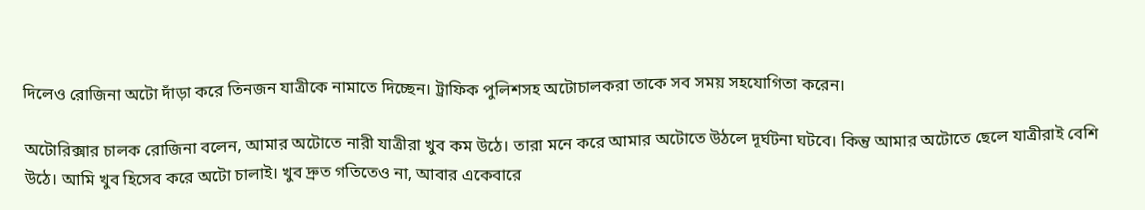দিলেও রোজিনা অটো দাঁড়া করে তিনজন যাত্রীকে নামাতে দিচ্ছেন। ট্রাফিক পুলিশসহ অটোচালকরা তাকে সব সময় সহযোগিতা করেন।

অটোরিক্সার চালক রোজিনা বলেন, আমার অটোতে নারী যাত্রীরা খুব কম উঠে। তারা মনে করে আমার অটোতে উঠলে দূর্ঘটনা ঘটবে। কিন্তু আমার অটোতে ছেলে যাত্রীরাই বেশি উঠে। আমি খুব হিসেব করে অটো চালাই। খুব দ্রুত গতিতেও না, আবার একেবারে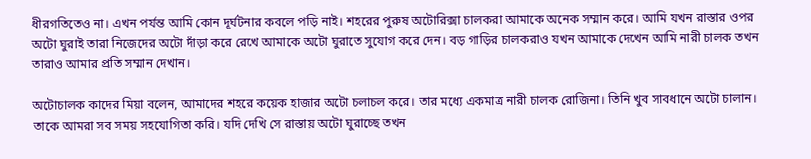ধীরগতিতেও না। এখন পর্যন্ত আমি কোন দূর্ঘটনার কবলে পড়ি নাই। শহরের পুরুষ অটোরিক্সা চালকরা আমাকে অনেক সম্মান করে। আমি যখন রাস্তার ওপর অটো ঘুরাই তারা নিজেদের অটো দাঁড়া করে রেখে আমাকে অটো ঘুরাতে সুযোগ করে দেন। বড় গাড়ির চালকরাও যখন আমাকে দেখেন আমি নারী চালক তখন তারাও আমার প্রতি সম্মান দেখান।

অটোচালক কাদের মিয়া বলেন, আমাদের শহরে কয়েক হাজার অটো চলাচল করে। তার মধ্যে একমাত্র নারী চালক রোজিনা। তিনি খুব সাবধানে অটো চালান। তাকে আমরা সব সময় সহযোগিতা করি। যদি দেখি সে রাস্তায় অটো ঘুরাচ্ছে তখন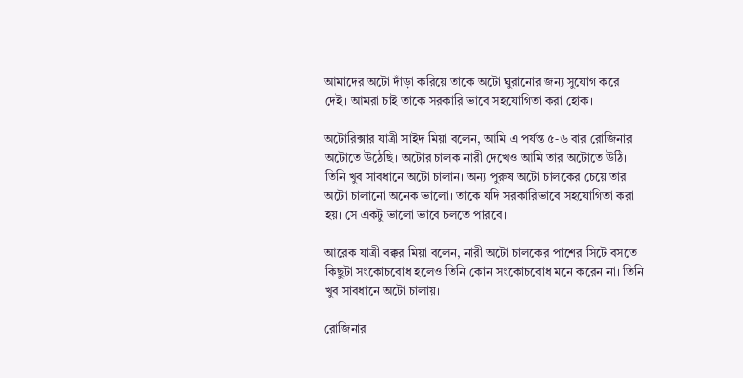আমাদের অটো দাঁড়া করিয়ে তাকে অটো ঘুরানোর জন্য সুযোগ করে দেই। আমরা চাই তাকে সরকারি ভাবে সহযোগিতা করা হোক।

অটোরিক্সার যাত্রী সাইদ মিয়া বলেন, আমি এ পর্যন্ত ৫-৬ বার রোজিনার অটোতে উঠেছি। অটোর চালক নারী দেখেও আমি তার অটোতে উঠি। তিনি খুব সাবধানে অটো চালান। অন্য পুরুষ অটো চালকের চেয়ে তার অটো চালানো অনেক ভালো। তাকে যদি সরকারিভাবে সহযোগিতা করা হয়। সে একটু ভালো ভাবে চলতে পারবে।

আরেক যাত্রী বক্কর মিয়া বলেন, নারী অটো চালকের পাশের সিটে বসতে কিছুটা সংকোচবোধ হলেও তিনি কোন সংকোচবোধ মনে করেন না। তিনি খুব সাবধানে অটো চালায়।

রোজিনার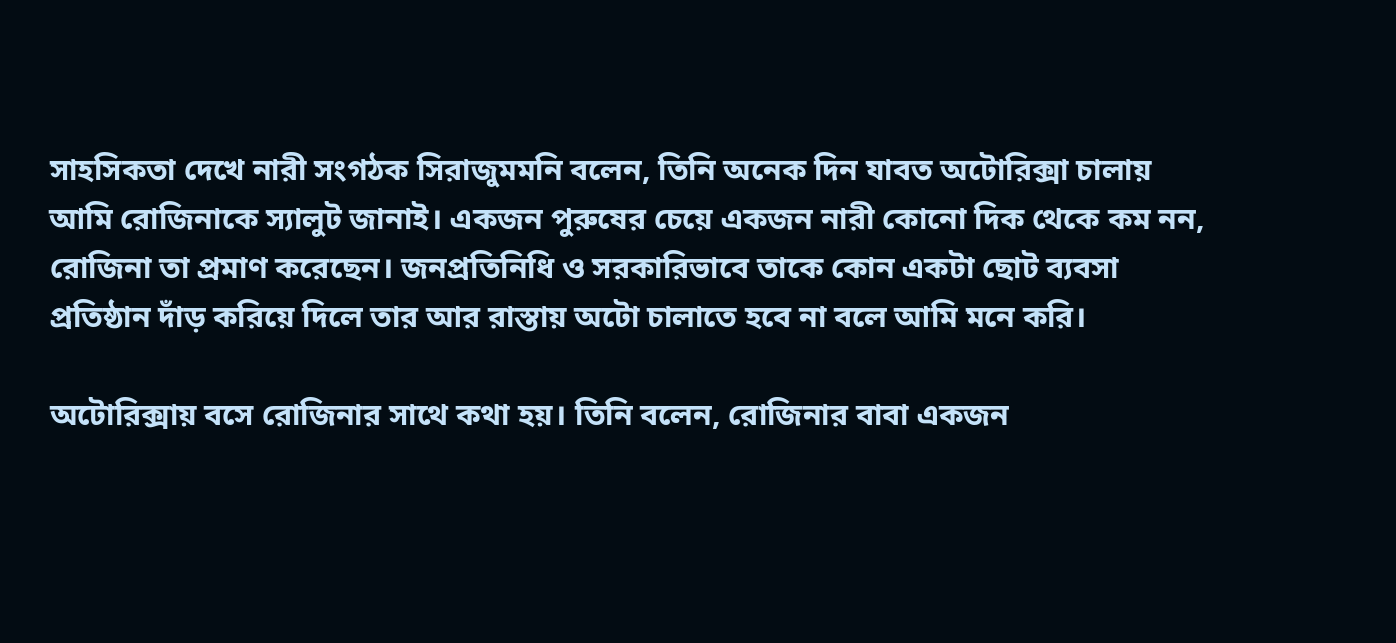সাহসিকতা দেখে নারী সংগঠক সিরাজুমমনি বলেন, তিনি অনেক দিন যাবত অটোরিক্সা চালায় আমি রোজিনাকে স্যালুট জানাই। একজন পুরুষের চেয়ে একজন নারী কোনো দিক থেকে কম নন, রোজিনা তা প্রমাণ করেছেন। জনপ্রতিনিধি ও সরকারিভাবে তাকে কোন একটা ছোট ব্যবসা প্রতিষ্ঠান দাঁড় করিয়ে দিলে তার আর রাস্তায় অটো চালাতে হবে না বলে আমি মনে করি।

অটোরিক্সায় বসে রোজিনার সাথে কথা হয়। তিনি বলেন, রোজিনার বাবা একজন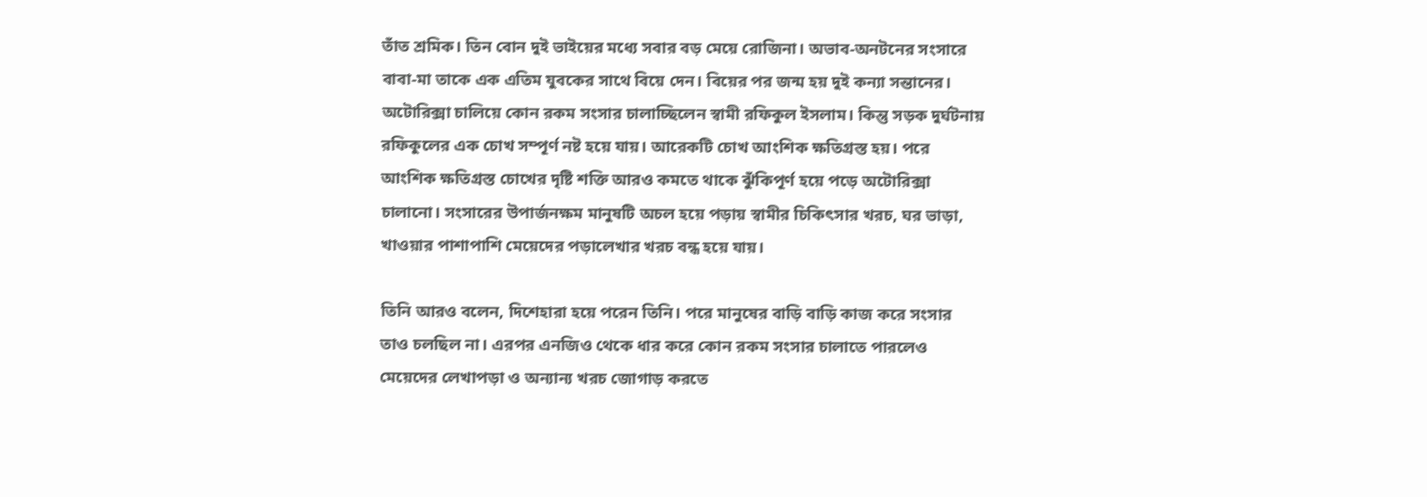তাঁত শ্রমিক। তিন বোন দুই ভাইয়ের মধ্যে সবার বড় মেয়ে রোজিনা। অভাব-অনটনের সংসারে বাবা-মা তাকে এক এতিম যুবকের সাথে বিয়ে দেন। বিয়ের পর জন্ম হয় দুই কন্যা সন্তানের। অটোরিক্সা চালিয়ে কোন রকম সংসার চালাচ্ছিলেন স্বামী রফিকুল ইসলাম। কিন্তু সড়ক দুর্ঘটনায় রফিকুলের এক চোখ সম্পূর্ণ নষ্ট হয়ে যায়। আরেকটি চোখ আংশিক ক্ষতিগ্রস্ত হয়। পরে আংশিক ক্ষতিগ্রস্ত চোখের দৃষ্টি শক্তি আরও কমতে থাকে ঝুঁকিপূর্ণ হয়ে পড়ে অটোরিক্সা চালানো। সংসারের উপার্জনক্ষম মানুষটি অচল হয়ে পড়ায় স্বামীর চিকিৎসার খরচ, ঘর ভাড়া, খাওয়ার পাশাপাশি মেয়েদের পড়ালেখার খরচ বন্ধ হয়ে যায়।

তিনি আরও বলেন, দিশেহারা হয়ে পরেন তিনি। পরে মানুষের বাড়ি বাড়ি কাজ করে সংসার তাও চলছিল না। এরপর এনজিও থেকে ধার করে কোন রকম সংসার চালাতে পারলেও মেয়েদের লেখাপড়া ও অন্যান্য খরচ জোগাড় করতে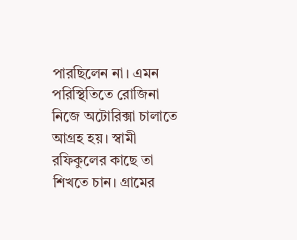পারছিলেন না। এমন পরিস্থিতিতে রোজিনা নিজে অটোরিক্সা চালাতে আগ্রহ হয়। স্বামী রফিকুলের কাছে তা শিখতে চান। গ্রামের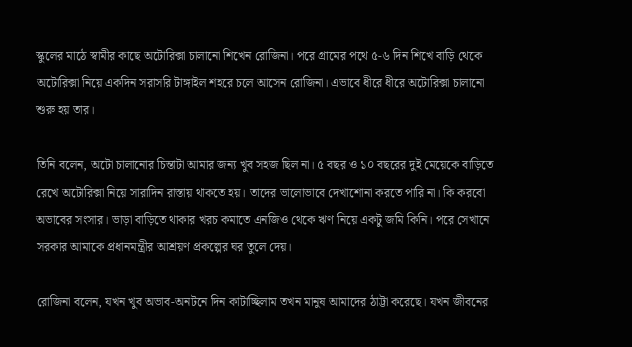স্কুলের মাঠে স্বামীর কাছে অটোরিক্সা চালানো শিখেন রোজিনা। পরে গ্রামের পথে ৫-৬ দিন শিখে বাড়ি থেকে অটোরিক্সা নিয়ে একদিন সরাসরি টাঙ্গাইল শহরে চলে আসেন রোজিনা। এভাবে ধীরে ধীরে অটোরিক্সা চালানো শুরু হয় তার।

তিনি বলেন, অটো চালানোর চিন্তাটা আমার জন্য খুব সহজ ছিল না। ৫ বছর ও ১০ বছরের দুই মেয়েকে বাড়িতে রেখে অটোরিক্সা নিয়ে সারাদিন রাস্তায় থাকতে হয়। তাদের ভালোভাবে দেখাশোনা করতে পারি না। কি করবো অভাবের সংসার। ভাড়া বাড়িতে থাকার খরচ কমাতে এনজিও থেকে ঋণ নিয়ে একটু জমি কিনি। পরে সেখানে সরকার আমাকে প্রধানমন্ত্রীর আশ্রয়ণ প্রকল্পের ঘর তুলে দেয়।

রোজিনা বলেন, যখন খুব অভাব-অনটনে দিন কাটাচ্ছিলাম তখন মানুষ আমাদের ঠাট্টা করেছে। যখন জীবনের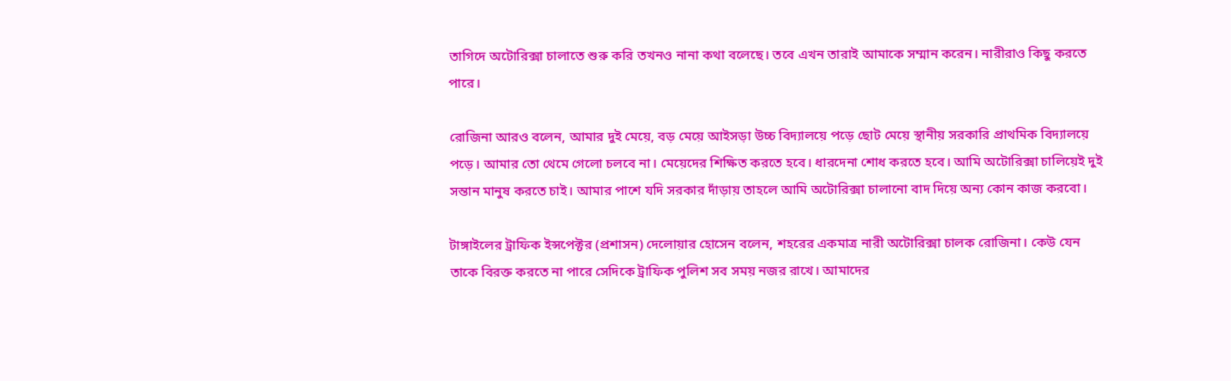তাগিদে অটোরিক্সা চালাতে শুরু করি তখনও নানা কথা বলেছে। তবে এখন তারাই আমাকে সম্মান করেন। নারীরাও কিছু করতে পারে।

রোজিনা আরও বলেন, আমার দুই মেয়ে, বড় মেয়ে আইসড়া উচ্চ বিদ্যালয়ে পড়ে ছোট মেয়ে স্থানীয় সরকারি প্রাথমিক বিদ্যালয়ে পড়ে। আমার তো থেমে গেলো চলবে না। মেয়েদের শিক্ষিত করতে হবে। ধারদেনা শোধ করতে হবে। আমি অটোরিক্সা চালিয়েই দুই সন্তান মানুষ করতে চাই। আমার পাশে যদি সরকার দাঁড়ায় তাহলে আমি অটোরিক্সা চালানো বাদ দিয়ে অন্য কোন কাজ করবো।

টাঙ্গাইলের ট্রাফিক ইন্সপেক্টর (প্রশাসন) দেলোয়ার হোসেন বলেন, শহরের একমাত্র নারী অটোরিক্সা চালক রোজিনা। কেউ যেন তাকে বিরক্ত করতে না পারে সেদিকে ট্রাফিক পুলিশ সব সময় নজর রাখে। আমাদের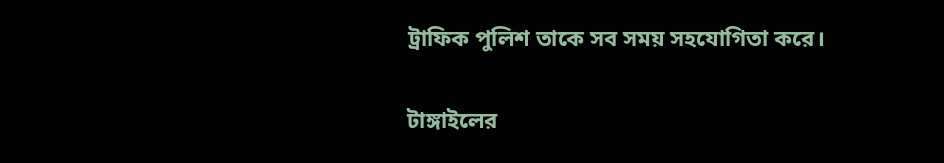ট্রাফিক পুলিশ তাকে সব সময় সহযোগিতা করে।

টাঙ্গাইলের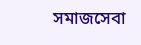সমাজসেবা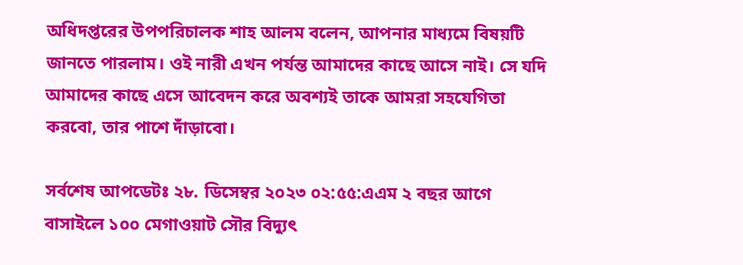অধিদপ্তরের উপপরিচালক শাহ আলম বলেন, আপনার মাধ্যমে বিষয়টি জানতে পারলাম। ওই নারী এখন পর্যন্ত আমাদের কাছে আসে নাই। সে যদি আমাদের কাছে এসে আবেদন করে অবশ্যই তাকে আমরা সহযেগিতা করবো, তার পাশে দাঁড়াবো।

সর্বশেষ আপডেটঃ ২৮. ডিসেম্বর ২০২৩ ০২:৫৫:এএম ২ বছর আগে
বাসাইলে ১০০ মেগাওয়াট সৌর বিদ্যুৎ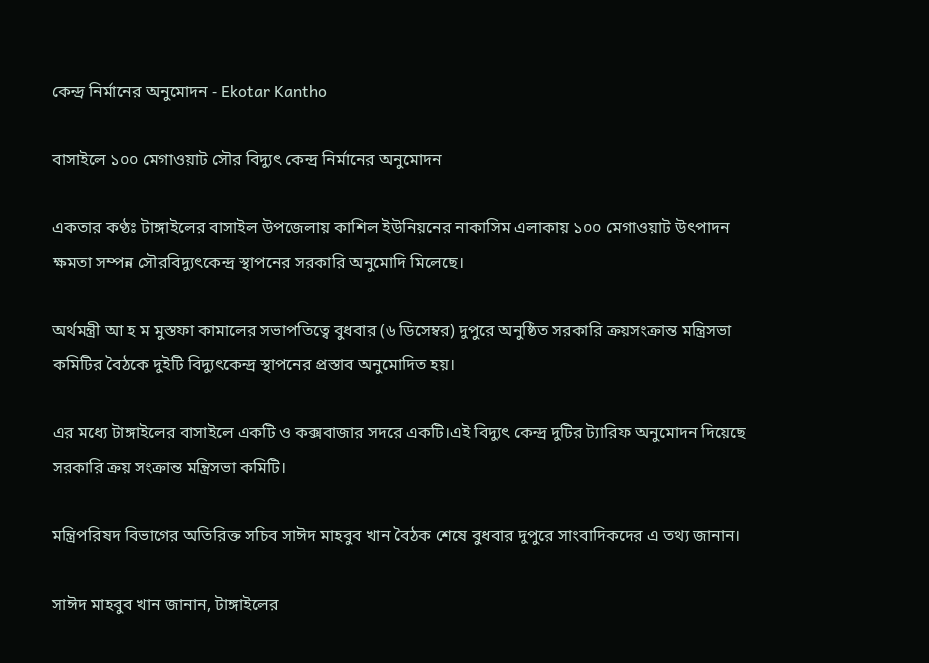কেন্দ্র নির্মানের অনুমোদন - Ekotar Kantho

বাসাইলে ১০০ মেগাওয়াট সৌর বিদ্যুৎ কেন্দ্র নির্মানের অনুমোদন

একতার কণ্ঠঃ টাঙ্গাইলের বাসাইল উপজেলায় কাশিল ইউনিয়নের নাকাসিম এলাকায় ১০০ মেগাওয়াট উৎপাদন ক্ষমতা সম্পন্ন সৌরবিদ্যুৎকেন্দ্র স্থাপনের সরকারি অনুমোদি মিলেছে।

অর্থমন্ত্রী আ হ ম মুস্তফা কামালের সভাপতিত্বে বুধবার (৬ ডিসেম্বর) দুপুরে অনুষ্ঠিত সরকারি ক্রয়সংক্রান্ত মন্ত্রিসভা কমিটির বৈঠকে দুইটি বিদ্যুৎকেন্দ্র স্থাপনের প্রস্তাব অনুমোদিত হয়।

এর মধ্যে টাঙ্গাইলের বাসাইলে একটি ও কক্সবাজার সদরে একটি।এই বিদ্যুৎ কেন্দ্র দুটির ট্যারিফ অনুমোদন দিয়েছে সরকারি ক্রয় সংক্রান্ত মন্ত্রিসভা কমিটি।

মন্ত্রিপরিষদ বিভাগের অতিরিক্ত সচিব সাঈদ মাহবুব খান বৈঠক শেষে বুধবার দুপুরে সাংবাদিকদের এ তথ্য জানান।

সাঈদ মাহবুব খান জানান, টাঙ্গাইলের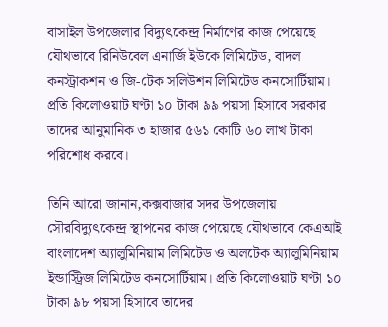বাসাইল উপজেলার বিদ্যুৎকেন্দ্র নির্মাণের কাজ পেয়েছে যৌথভাবে রিনিউবেল এনার্জি ইউকে লিমিটেড, বাদল কনস্ট্রাকশন ও জি-টেক সলিউশন লিমিটেড কনসোর্টিয়াম। প্রতি কিলোওয়াট ঘণ্টা ১০ টাকা ৯৯ পয়সা হিসাবে সরকার তাদের আনুমানিক ৩ হাজার ৫৬১ কোটি ৬০ লাখ টাকা পরিশোধ করবে।

তিনি আরো জানান,কক্সবাজার সদর উপজেলায় সৌরবিদ্যুৎকেন্দ্র স্থাপনের কাজ পেয়েছে যৌথভাবে কেএআই বাংলাদেশ অ্যালুমিনিয়াম লিমিটেড ও অলটেক অ্যালুমিনিয়াম ইন্ডাস্ট্রিজ লিমিটেড কনসোর্টিয়াম। প্রতি কিলোওয়াট ঘণ্টা ১০ টাকা ৯৮ পয়সা হিসাবে তাদের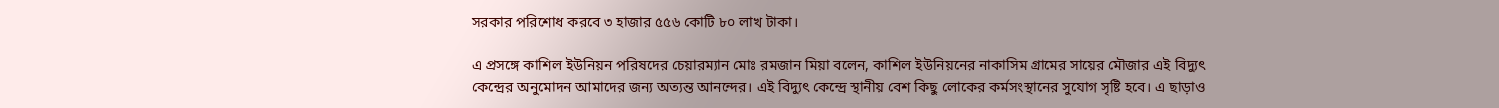সরকার পরিশোধ করবে ৩ হাজার ৫৫৬ কোটি ৮০ লাখ টাকা।

এ প্রসঙ্গে কাশিল ইউনিয়ন পরিষদের চেয়ারম্যান মোঃ রমজান মিয়া বলেন, কাশিল ইউনিয়নের নাকাসিম গ্রামের সায়ের মৌজার এই বিদ্যুৎ কেন্দ্রের অনুমোদন আমাদের জন্য অত্যন্ত আনন্দের। এই বিদ্যুৎ কেন্দ্রে স্থানীয় বেশ কিছু লোকের কর্মসংস্থানের সুযোগ সৃষ্টি হবে। এ ছাড়াও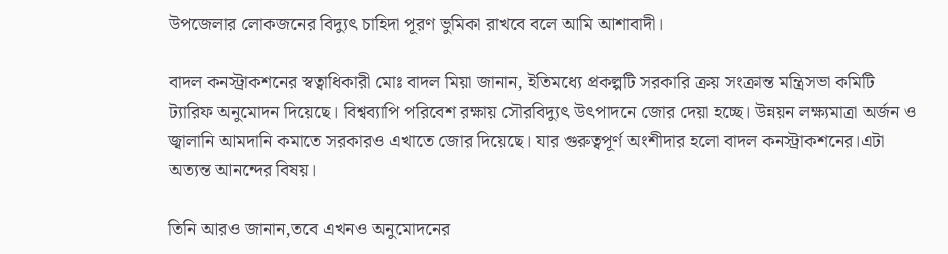উপজেলার লোকজনের বিদ্যুৎ চাহিদা পূরণ ভুমিকা রাখবে বলে আমি আশাবাদী।

বাদল কনস্ট্রাকশনের স্বত্বাধিকারী মোঃ বাদল মিয়া জানান, ইতিমধ্যে প্রকল্পটি সরকারি ক্রয় সংক্রান্ত মন্ত্রিসভা কমিটি ট্যারিফ অনুমোদন দিয়েছে। বিশ্বব্যাপি পরিবেশ রক্ষায় সৌরবিদ্যুৎ উৎপাদনে জোর দেয়া হচ্ছে। উন্নয়ন লক্ষ্যমাত্রা অর্জন ও জ্বালানি আমদানি কমাতে সরকারও এখাতে জোর দিয়েছে। যার গুরুত্বপূর্ণ অংশীদার হলো বাদল কনস্ট্রাকশনের।এটা অত্যন্ত আনন্দের বিষয়।

তিনি আরও জানান,তবে এখনও অনুমোদনের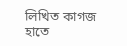লিখিত কাগজ হাতে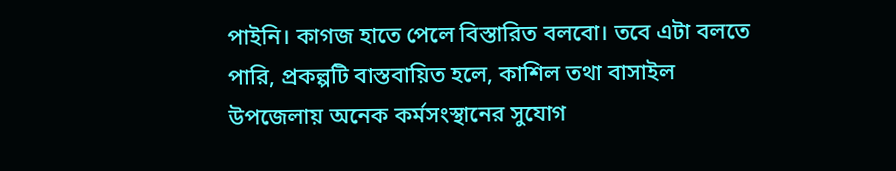পাইনি। কাগজ হাতে পেলে বিস্তারিত বলবো। তবে এটা বলতে পারি, প্রকল্পটি বাস্তবায়িত হলে, কাশিল তথা বাসাইল উপজেলায় অনেক কর্মসংস্থানের সুযোগ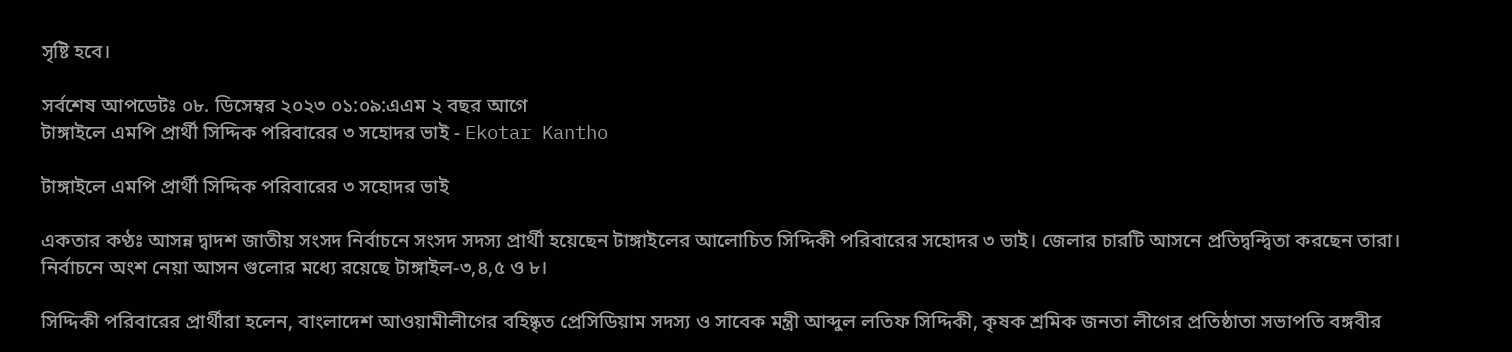সৃষ্টি হবে।

সর্বশেষ আপডেটঃ ০৮. ডিসেম্বর ২০২৩ ০১:০৯:এএম ২ বছর আগে
টাঙ্গাইলে এমপি প্রার্থী সিদ্দিক পরিবারের ৩ সহোদর ভাই - Ekotar Kantho

টাঙ্গাইলে এমপি প্রার্থী সিদ্দিক পরিবারের ৩ সহোদর ভাই

একতার কণ্ঠঃ আসন্ন দ্বাদশ জাতীয় সংসদ নির্বাচনে সংসদ সদস্য প্রার্থী হয়েছেন টাঙ্গাইলের আলোচিত সিদ্দিকী পরিবারের সহোদর ৩ ভাই। জেলার চারটি আসনে প্রতিদ্বন্দ্বিতা করছেন তারা। নির্বাচনে অংশ নেয়া আসন গুলোর মধ্যে রয়েছে টাঙ্গাইল-৩,৪,৫ ও ৮।

সিদ্দিকী পরিবারের প্রার্থীরা হলেন, বাংলাদেশ আওয়ামীলীগের বহিষ্কৃত প্রেসিডিয়াম সদস্য ও সাবেক মন্ত্রী আব্দুল লতিফ সিদ্দিকী, কৃষক শ্রমিক জনতা লীগের প্রতিষ্ঠাতা সভাপতি বঙ্গবীর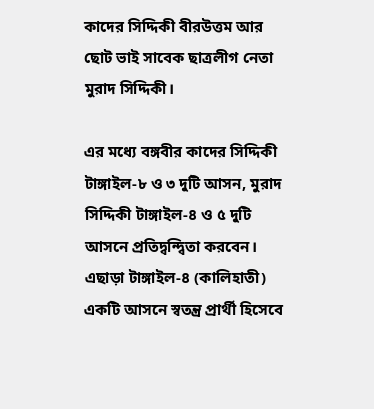কাদের সিদ্দিকী বীরউত্তম আর ছোট ভাই সাবেক ছাত্রলীগ নেতা মুরাদ সিদ্দিকী।

এর মধ্যে বঙ্গবীর কাদের সিদ্দিকী টাঙ্গাইল-৮ ও ৩ দুটি আসন, মুরাদ সিদ্দিকী টাঙ্গাইল-৪ ও ৫ দুটি আসনে প্রতিদ্বন্দ্বিতা করবেন। এছাড়া টাঙ্গাইল-৪ (কালিহাতী) একটি আসনে স্বতন্ত্র প্রার্থী হিসেবে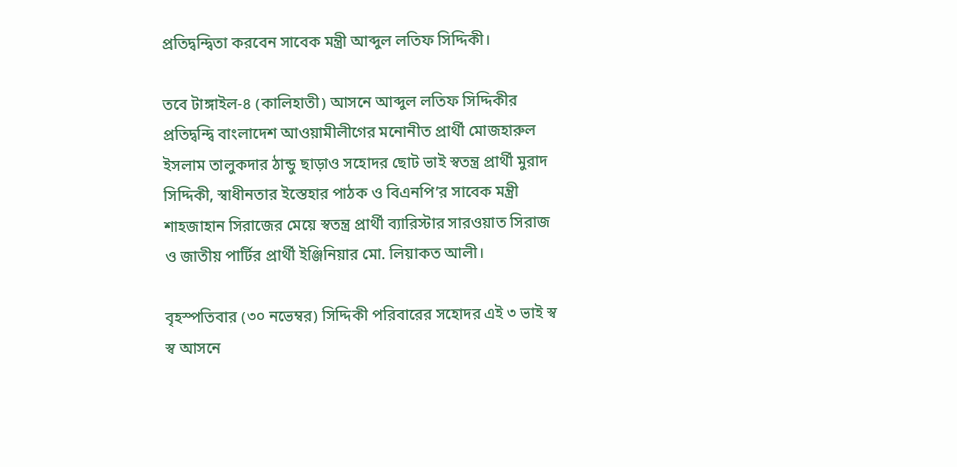প্রতিদ্বন্দ্বিতা করবেন সাবেক মন্ত্রী আব্দুল লতিফ সিদ্দিকী।

তবে টাঙ্গাইল-৪ (কালিহাতী) আসনে আব্দুল লতিফ সিদ্দিকীর প্রতিদ্বন্দ্বি বাংলাদেশ আওয়ামীলীগের মনোনীত প্রার্থী মোজহারুল ইসলাম তালুকদার ঠান্ডু ছাড়াও সহোদর ছোট ভাই স্বতন্ত্র প্রার্থী মুরাদ সিদ্দিকী, স্বাধীনতার ইস্তেহার পাঠক ও বিএনপি’র সাবেক মন্ত্রী শাহজাহান সিরাজের মেয়ে স্বতন্ত্র প্রার্থী ব্যারিস্টার সারওয়াত সিরাজ ও জাতীয় পার্টির প্রার্থী ইঞ্জিনিয়ার মো. লিয়াকত আলী।

বৃহস্পতিবার (৩০ নভেম্বর) সিদ্দিকী পরিবারের সহোদর এই ৩ ভাই স্ব স্ব আসনে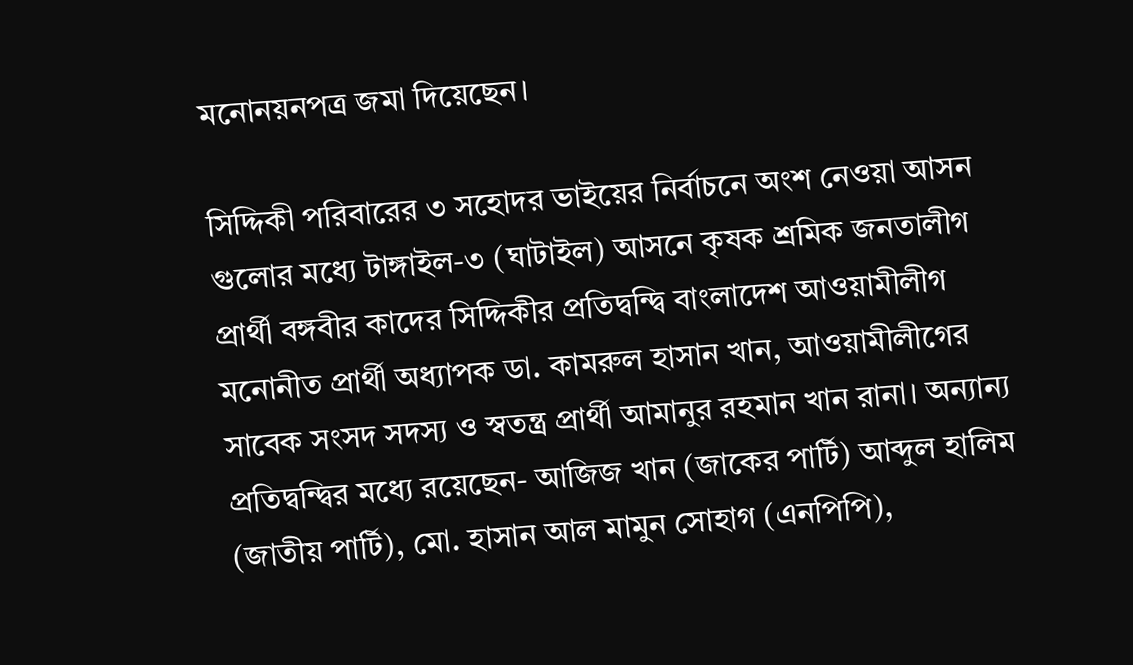মনোনয়নপত্র জমা দিয়েছেন।

সিদ্দিকী পরিবারের ৩ সহোদর ভাইয়ের নির্বাচনে অংশ নেওয়া আসন গুলোর মধ্যে টাঙ্গাইল-৩ (ঘাটাইল) আসনে কৃষক শ্রমিক জনতালীগ প্রার্থী বঙ্গবীর কাদের সিদ্দিকীর প্রতিদ্বন্দ্বি বাংলাদেশ আওয়ামীলীগ মনোনীত প্রার্থী অধ্যাপক ডা. কামরুল হাসান খান, আওয়ামীলীগের সাবেক সংসদ সদস্য ও স্বতন্ত্র প্রার্থী আমানুর রহমান খান রানা। অন্যান্য প্রতিদ্বন্দ্বির মধ্যে রয়েছেন- আজিজ খান (জাকের পার্টি) আব্দুল হালিম (জাতীয় পার্টি), মো. হাসান আল মামুন সোহাগ (এনপিপি),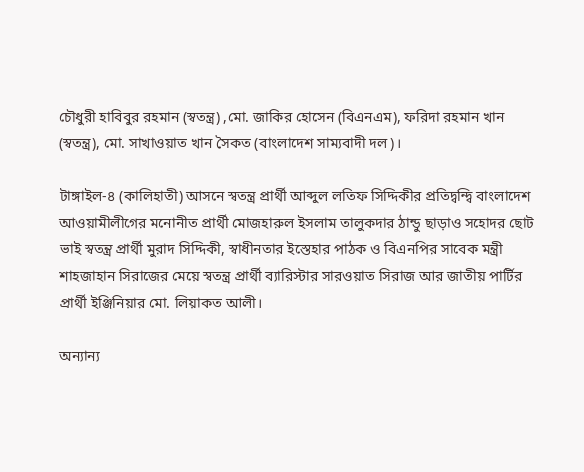চৌধুরী হাবিবুর রহমান (স্বতন্ত্র) ,মো. জাকির হোসেন (বিএনএম), ফরিদা রহমান খান (স্বতন্ত্র), মো. সাখাওয়াত খান সৈকত (বাংলাদেশ সাম্যবাদী দল)।

টাঙ্গাইল-৪ (কালিহাতী) আসনে স্বতন্ত্র প্রার্থী আব্দুল লতিফ সিদ্দিকীর প্রতিদ্বন্দ্বি বাংলাদেশ আওয়ামীলীগের মনোনীত প্রার্থী মোজহারুল ইসলাম তালুকদার ঠান্ডু ছাড়াও সহোদর ছোট ভাই স্বতন্ত্র প্রার্থী মুরাদ সিদ্দিকী, স্বাধীনতার ইস্তেহার পাঠক ও বিএনপির সাবেক মন্ত্রী শাহজাহান সিরাজের মেয়ে স্বতন্ত্র প্রার্থী ব্যারিস্টার সারওয়াত সিরাজ আর জাতীয় পার্টির প্রার্থী ইঞ্জিনিয়ার মো. লিয়াকত আলী।

অন্যান্য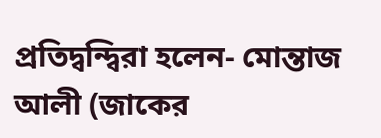প্রতিদ্বন্দ্বিরা হলেন- মোন্তাজ আলী (জাকের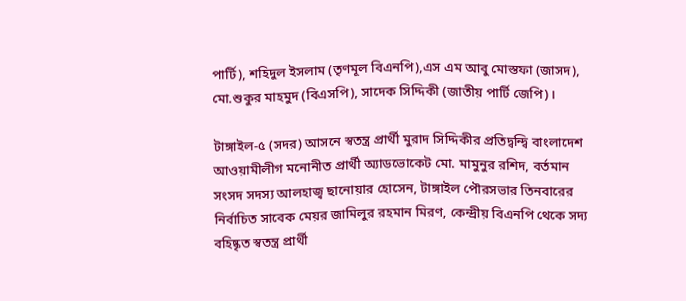পার্টি), শহিদুল ইসলাম (তৃণমূল বিএনপি),এস এম আবু মোস্তফা (জাসদ), মো.শুকুর মাহমুদ (বিএসপি), সাদেক সিদ্দিকী (জাতীয় পার্টি জেপি)।

টাঙ্গাইল-৫ (সদর) আসনে স্বতন্ত্র প্রার্থী মুরাদ সিদ্দিকীর প্রতিদ্বন্দ্বি বাংলাদেশ আওয়ামীলীগ মনোনীত প্রার্থী অ্যাডভোকেট মো. মামুনুর রশিদ, বর্তমান সংসদ সদস্য আলহাজ্ব ছানোয়ার হোসেন, টাঙ্গাইল পৌরসভার তিনবারের নির্বাচিত সাবেক মেয়র জামিলুর রহমান মিরণ, কেন্দ্রীয় বিএনপি থেকে সদ্য বহিষ্কৃত স্বতন্ত্র প্রার্থী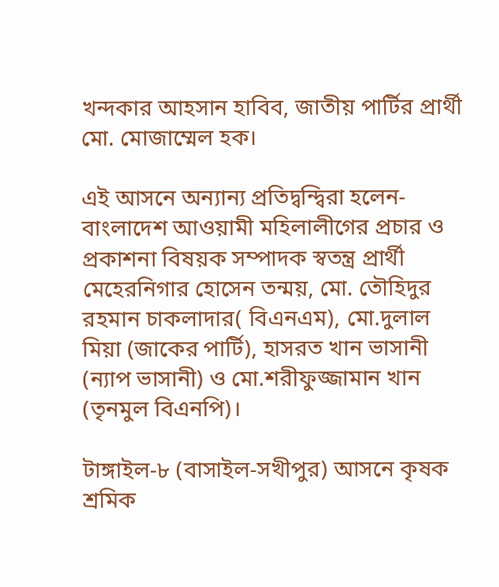খন্দকার আহসান হাবিব, জাতীয় পার্টির প্রার্থী মো. মোজাম্মেল হক।

এই আসনে অন্যান্য প্রতিদ্বন্দ্বিরা হলেন- বাংলাদেশ আওয়ামী মহিলালীগের প্রচার ও প্রকাশনা বিষয়ক সম্পাদক স্বতন্ত্র প্রার্থী মেহেরনিগার হোসেন তন্ময়, মো. তৌহিদুর রহমান চাকলাদার( বিএনএম), মো.দুলাল মিয়া (জাকের পার্টি), হাসরত খান ভাসানী (ন্যাপ ভাসানী) ও মো.শরীফুজ্জামান খান (তৃনমুল বিএনপি)।

টাঙ্গাইল-৮ (বাসাইল-সখীপুর) আসনে কৃষক শ্রমিক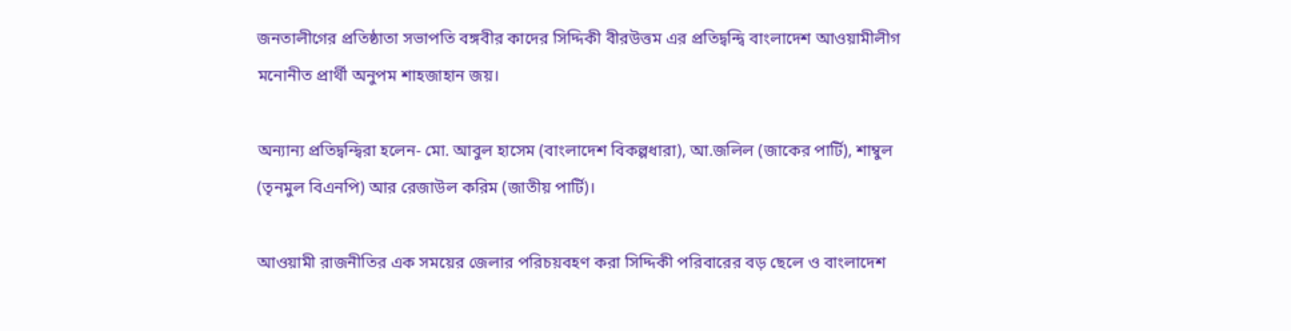জনতালীগের প্রতিষ্ঠাতা সভাপতি বঙ্গবীর কাদের সিদ্দিকী বীরউত্তম এর প্রতিদ্বন্দ্বি বাংলাদেশ আওয়ামীলীগ মনোনীত প্রার্থী অনুপম শাহজাহান জয়।

অন্যান্য প্রতিদ্বন্দ্বিরা হলেন- মো. আবুল হাসেম (বাংলাদেশ বিকল্পধারা), আ.জলিল (জাকের পার্টি), শাম্বুল (তৃনমুল বিএনপি) আর রেজাউল করিম (জাতীয় পার্টি)।

আওয়ামী রাজনীতির এক সময়ের জেলার পরিচয়বহণ করা সিদ্দিকী পরিবারের বড় ছেলে ও বাংলাদেশ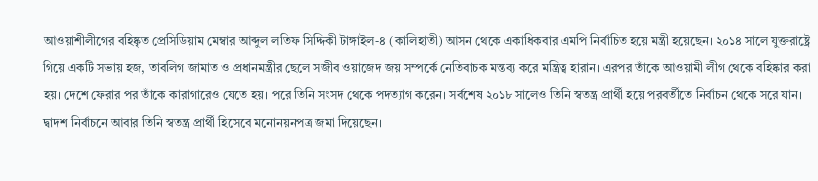আওয়াশীলীগের বহিষ্কৃত প্রেসিডিয়াম মেম্বার আব্দুল লতিফ সিদ্দিকী টাঙ্গাইল-৪ (কালিহাতী) আসন থেকে একাধিকবার এমপি নির্বাচিত হয়ে মন্ত্রী হয়েছেন। ২০১৪ সালে যুক্তরাষ্ট্রে গিয়ে একটি সভায় হজ, তাবলিগ জামাত ও প্রধানমন্ত্রীর ছেলে সজীব ওয়াজেদ জয় সম্পর্কে নেতিবাচক মন্তব্য করে মন্ত্রিত্ব হারান। এরপর তাঁকে আওয়ামী লীগ থেকে বহিষ্কার করা হয়। দেশে ফেরার পর তাঁকে কারাগারেও যেতে হয়। পরে তিনি সংসদ থেকে পদত্যাগ করেন। সর্বশেষ ২০১৮ সালেও তিনি স্বতন্ত্র প্রার্থী হয়ে পরবর্তীতে নির্বাচন থেকে সরে যান। দ্বাদশ নির্বাচনে আবার তিনি স্বতন্ত্র প্রার্থী হিসেবে মনোনয়নপত্র জমা দিয়েছেন।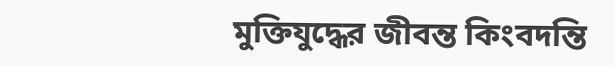মুক্তিযুদ্ধের জীবন্ত কিংবদন্তি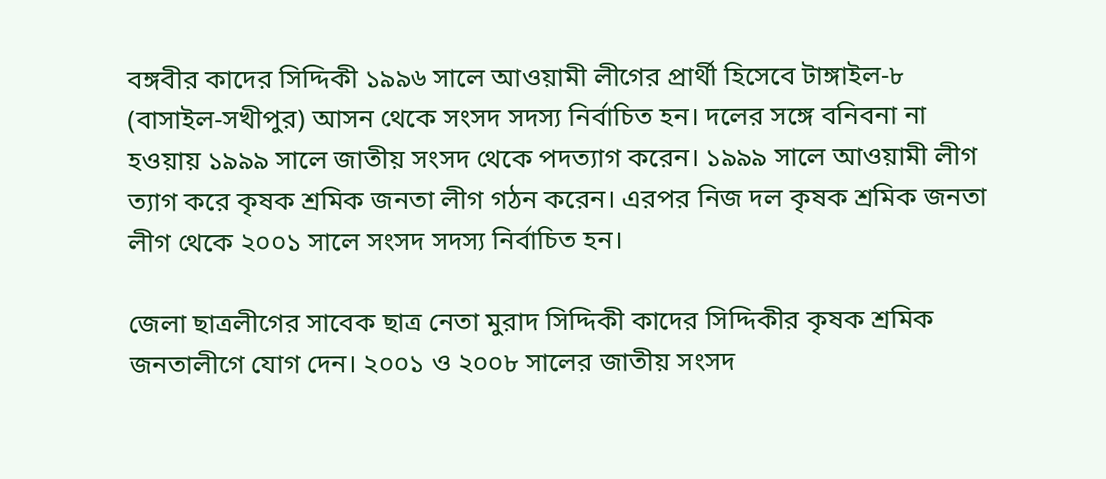বঙ্গবীর কাদের সিদ্দিকী ১৯৯৬ সালে আওয়ামী লীগের প্রার্থী হিসেবে টাঙ্গাইল-৮ (বাসাইল-সখীপুর) আসন থেকে সংসদ সদস্য নির্বাচিত হন। দলের সঙ্গে বনিবনা না হওয়ায় ১৯৯৯ সালে জাতীয় সংসদ থেকে পদত্যাগ করেন। ১৯৯৯ সালে আওয়ামী লীগ ত্যাগ করে কৃষক শ্রমিক জনতা লীগ গঠন করেন। এরপর নিজ দল কৃষক শ্রমিক জনতা লীগ থেকে ২০০১ সালে সংসদ সদস্য নির্বাচিত হন।

জেলা ছাত্রলীগের সাবেক ছাত্র নেতা মুরাদ সিদ্দিকী কাদের সিদ্দিকীর কৃষক শ্রমিক জনতালীগে যোগ দেন। ২০০১ ও ২০০৮ সালের জাতীয় সংসদ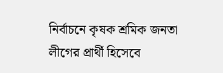নির্বাচনে কৃষক শ্রমিক জনতা লীগের প্রার্থী হিসেবে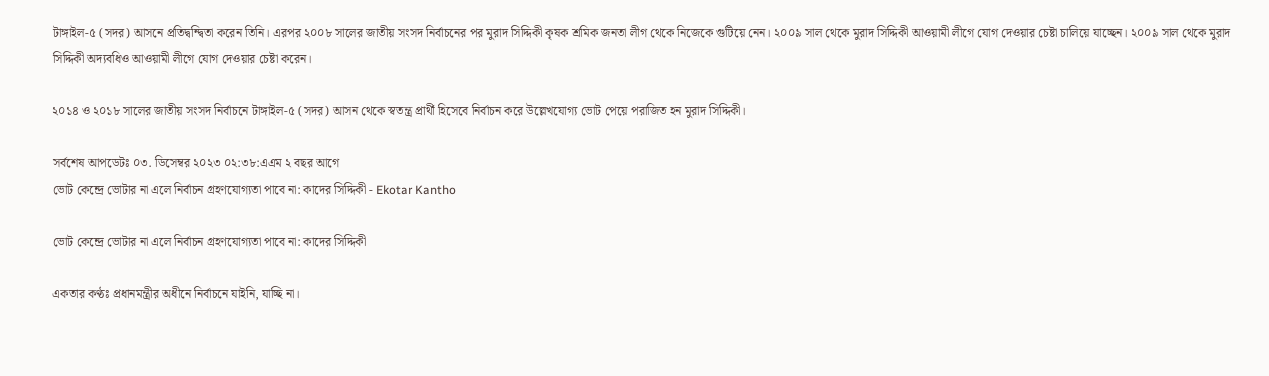টাঙ্গাইল-৫ (সদর) আসনে প্রতিদ্বন্দ্বিতা করেন তিনি। এরপর ২০০৮ সালের জাতীয় সংসদ নির্বাচনের পর মুরাদ সিদ্দিকী কৃষক শ্রমিক জনতা লীগ থেকে নিজেকে গুটিয়ে নেন। ২০০৯ সাল থেকে মুরাদ সিদ্দিকী আওয়ামী লীগে যোগ দেওয়ার চেষ্টা চালিয়ে যাচ্ছেন। ২০০৯ সাল থেকে মুরাদ সিদ্দিকী অদ্যবধিও আওয়ামী লীগে যোগ দেওয়ার চেষ্টা করেন।

২০১৪ ও ২০১৮ সালের জাতীয় সংসদ নির্বাচনে টাঙ্গাইল-৫ (সদর) আসন থেকে স্বতন্ত্র প্রার্থী হিসেবে নির্বাচন করে উল্লেখযোগ্য ভোট পেয়ে পরাজিত হন মুরাদ সিদ্দিকী।

সর্বশেষ আপডেটঃ ০৩. ডিসেম্বর ২০২৩ ০২:৩৮:এএম ২ বছর আগে
ভোট কেন্দ্রে ভোটার না এলে নির্বাচন গ্রহণযোগ্যতা পাবে না: কাদের সিদ্দিকী - Ekotar Kantho

ভোট কেন্দ্রে ভোটার না এলে নির্বাচন গ্রহণযোগ্যতা পাবে না: কাদের সিদ্দিকী

একতার কণ্ঠঃ প্রধানমন্ত্রীর অধীনে নির্বাচনে যাইনি, যাচ্ছি না।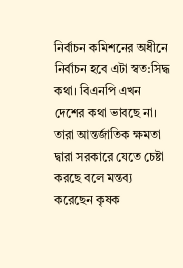নির্বাচন কমিশনের অধীনে নির্বাচন হবে এটা স্বত:সিদ্ধ কথা। বিএনপি এখন দেশের কথা ভাবছে না। তারা আন্তর্জাতিক ক্ষমতা দ্বারা সরকারে যেতে চেষ্টা করছে বলে মন্তব্য করেছেন কৃষক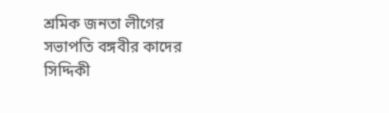শ্রমিক জনতা লীগের সভাপতি বঙ্গবীর কাদের সিদ্দিকী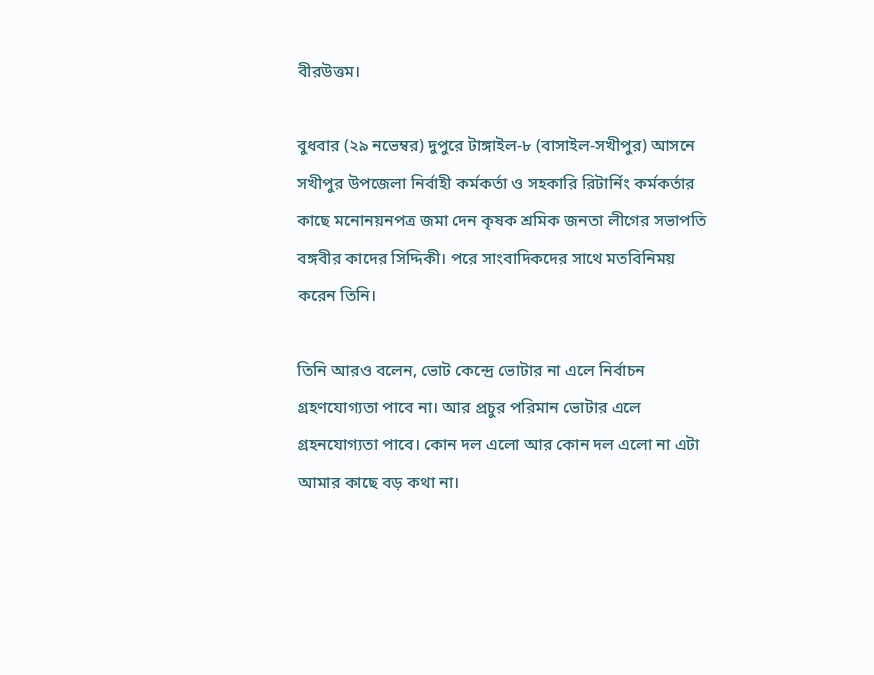বীরউত্তম।

বুধবার (২৯ নভেম্বর) দুপুরে টাঙ্গাইল-৮ (বাসাইল-সখীপুর) আসনে সখীপুর উপজেলা নির্বাহী কর্মকর্তা ও সহকারি রিটার্নিং কর্মকর্তার কাছে মনোনয়নপত্র জমা দেন কৃষক শ্রমিক জনতা লীগের সভাপতি বঙ্গবীর কাদের সিদ্দিকী। পরে সাংবাদিকদের সাথে মতবিনিময় করেন তিনি।

তিনি আরও বলেন, ভোট কেন্দ্রে ভোটার না এলে নির্বাচন গ্রহণযোগ্যতা পাবে না। আর প্রচুর পরিমান ভোটার এলে গ্রহনযোগ্যতা পাবে। কোন দল এলো আর কোন দল এলো না এটা আমার কাছে বড় কথা না।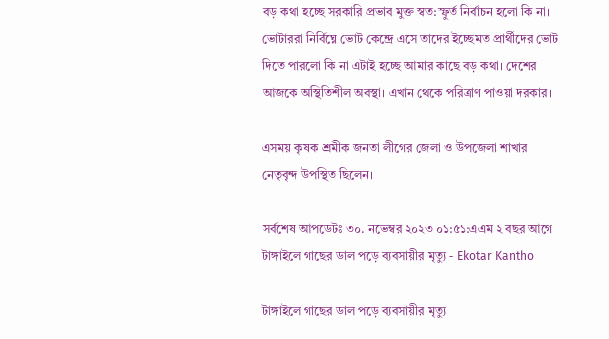বড় কথা হচ্ছে সরকারি প্রভাব মুক্ত স্বত:স্ফুর্ত নির্বাচন হলো কি না। ভোটাররা নির্বিঘ্নে ভোট কেন্দ্রে এসে তাদের ইচ্ছেমত প্রার্থীদের ভোট দিতে পারলো কি না এটাই হচ্ছে আমার কাছে বড় কথা। দেশের আজকে অস্থিতিশীল অবস্থা। এখান থেকে পরিত্রাণ পাওয়া দরকার।

এসময় কৃষক শ্রমীক জনতা লীগের জেলা ও উপজেলা শাখার নেতৃবৃন্দ উপস্থিত ছিলেন।

সর্বশেষ আপডেটঃ ৩০. নভেম্বর ২০২৩ ০১:৫১:এএম ২ বছর আগে
টাঙ্গাইলে গাছের ডাল পড়ে ব্যবসায়ীর মৃত্যু - Ekotar Kantho

টাঙ্গাইলে গাছের ডাল পড়ে ব্যবসায়ীর মৃত্যু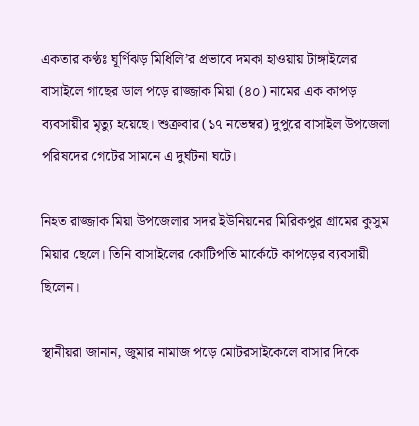একতার কণ্ঠঃ ঘূর্ণিঝড় মিধিলি’র প্রভাবে দমকা হাওয়ায় টাঙ্গাইলের বাসাইলে গাছের ডাল পড়ে রাজ্জাক মিয়া (৪০) নামের এক কাপড় ব্যবসায়ীর মৃত্যু হয়েছে। শুক্রবার (১৭ নভেম্বর) দুপুরে বাসাইল উপজেলা পরিষদের গেটের সামনে এ দুর্ঘটনা ঘটে।

নিহত রাজ্জাক মিয়া উপজেলার সদর ইউনিয়নের মিরিকপুর গ্রামের কুসুম মিয়ার ছেলে। তিনি বাসাইলের কোটিপতি মার্কেটে কাপড়ের ব্যবসায়ী ছিলেন।

স্থানীয়রা জানান, জুমার নামাজ পড়ে মোটরসাইকেলে বাসার দিকে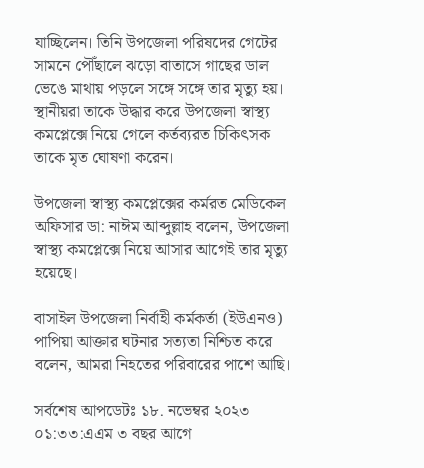যাচ্ছিলেন। তিনি উপজেলা পরিষদের গেটের সামনে পৌঁছালে ঝড়ো বাতাসে গাছের ডাল ভেঙে মাথায় পড়লে সঙ্গে সঙ্গে তার মৃত্যু হয়। স্থানীয়রা তাকে উদ্ধার করে উপজেলা স্বাস্থ্য কমপ্লেক্সে নিয়ে গেলে কর্তব্যরত চিকিৎসক তাকে মৃত ঘোষণা করেন।

উপজেলা স্বাস্থ্য কমপ্লেক্সের কর্মরত মেডিকেল অফিসার ডা: নাঈম আব্দুল্লাহ বলেন, উপজেলা স্বাস্থ্য কমপ্লেক্সে নিয়ে আসার আগেই তার মৃত্যু হয়েছে।

বাসাইল উপজেলা নির্বাহী কর্মকর্তা (ইউএনও) পাপিয়া আক্তার ঘটনার সত্যতা নিশ্চিত করে বলেন, আমরা নিহতের পরিবারের পাশে আছি।

সর্বশেষ আপডেটঃ ১৮. নভেম্বর ২০২৩ ০১:৩৩:এএম ৩ বছর আগে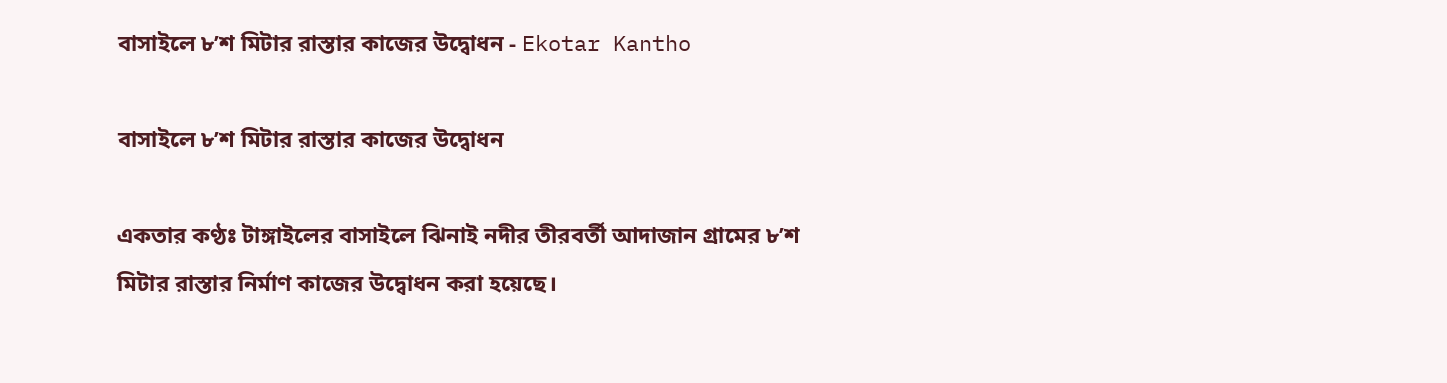বাসাইলে ৮’শ মিটার রাস্তার কাজের উদ্বোধন - Ekotar Kantho

বাসাইলে ৮’শ মিটার রাস্তার কাজের উদ্বোধন

একতার কণ্ঠঃ টাঙ্গাইলের বাসাইলে ঝিনাই নদীর তীরবর্তী আদাজান গ্রামের ৮’শ মিটার রাস্তার নির্মাণ কাজের উদ্বোধন করা হয়েছে।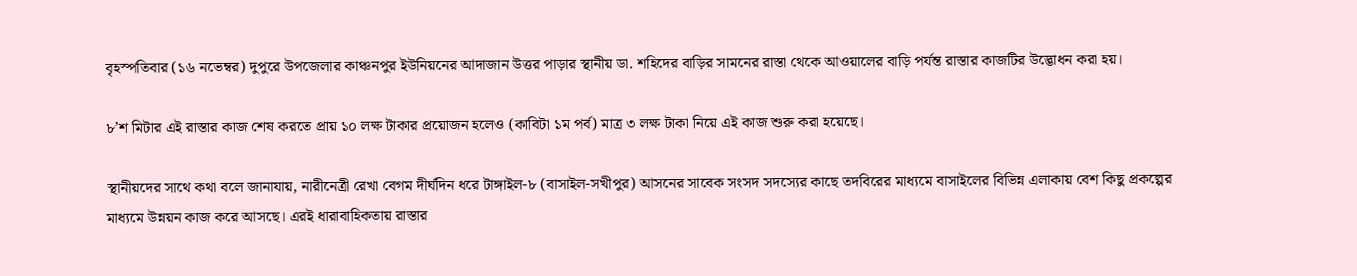বৃহস্পতিবার (১৬ নভেম্বর) দুপুরে উপজেলার কাঞ্চনপুর ইউনিয়নের আদাজান উত্তর পাড়ার স্থানীয় ডা. শহিদের বাড়ির সামনের রাস্তা থেকে আওয়ালের বাড়ি পর্যন্ত রাস্তার কাজটির উদ্ভোধন করা হয়।

৮’শ মিটার এই রাস্তার কাজ শেষ করতে প্রায় ১০ লক্ষ টাকার প্রয়োজন হলেও (কাবিটা ১ম পর্ব) মাত্র ৩ লক্ষ টাকা নিয়ে এই কাজ শুরু করা হয়েছে।

স্থানীয়দের সাথে কথা বলে জানাযায়, নারীনেত্রী রেখা বেগম দীর্ঘদিন ধরে টাঙ্গাইল-৮ (বাসাইল-সখীপুর) আসনের সাবেক সংসদ সদস্যের কাছে তদবিরের মাধ্যমে বাসাইলের বিভিন্ন এলাকায় বেশ কিছু প্রকল্পের মাধ্যমে উন্নয়ন কাজ করে আসছে। এরই ধারাবাহিকতায় রাস্তার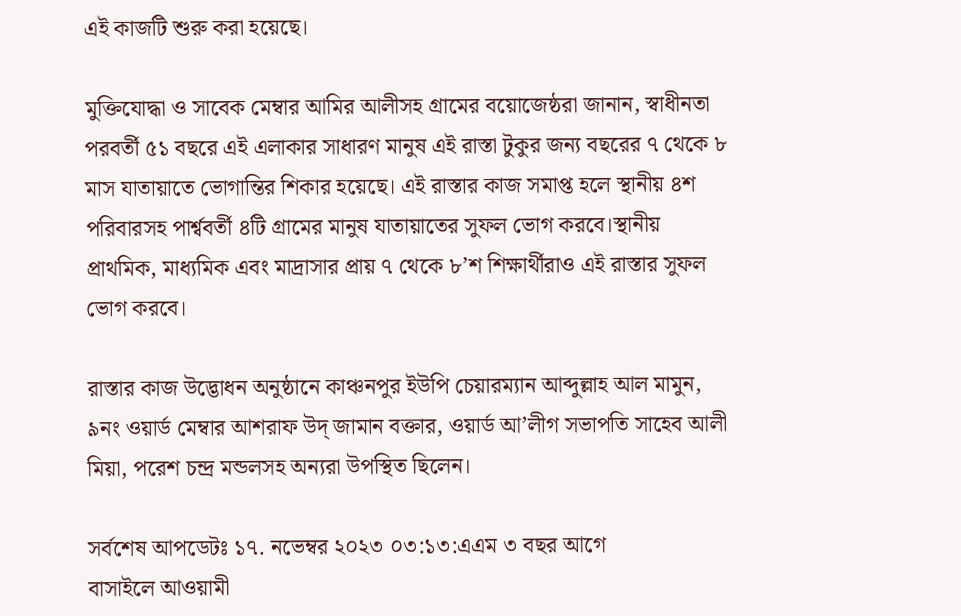এই কাজটি শুরু করা হয়েছে।

মুক্তিযোদ্ধা ও সাবেক মেম্বার আমির আলীসহ গ্রামের বয়োজেষ্ঠরা জানান, স্বাধীনতা পরবর্তী ৫১ বছরে এই এলাকার সাধারণ মানুষ এই রাস্তা টুকুর জন্য বছরের ৭ থেকে ৮ মাস যাতায়াতে ভোগান্তির শিকার হয়েছে। এই রাস্তার কাজ সমাপ্ত হলে স্থানীয় ৪শ পরিবারসহ পার্শ্ববর্তী ৪টি গ্রামের মানুষ যাতায়াতের সুফল ভোগ করবে।স্থানীয় প্রাথমিক, মাধ্যমিক এবং মাদ্রাসার প্রায় ৭ থেকে ৮’শ শিক্ষার্থীরাও এই রাস্তার সুফল ভোগ করবে।

রাস্তার কাজ উদ্ভোধন অনুষ্ঠানে কাঞ্চনপুর ইউপি চেয়ারম্যান আব্দুল্লাহ আল মামুন, ৯নং ওয়ার্ড মেম্বার আশরাফ উদ্ জামান বক্তার, ওয়ার্ড আ’লীগ সভাপতি সাহেব আলী মিয়া, পরেশ চন্দ্র মন্ডলসহ অন্যরা উপস্থিত ছিলেন।

সর্বশেষ আপডেটঃ ১৭. নভেম্বর ২০২৩ ০৩:১৩:এএম ৩ বছর আগে
বাসাইলে আওয়ামী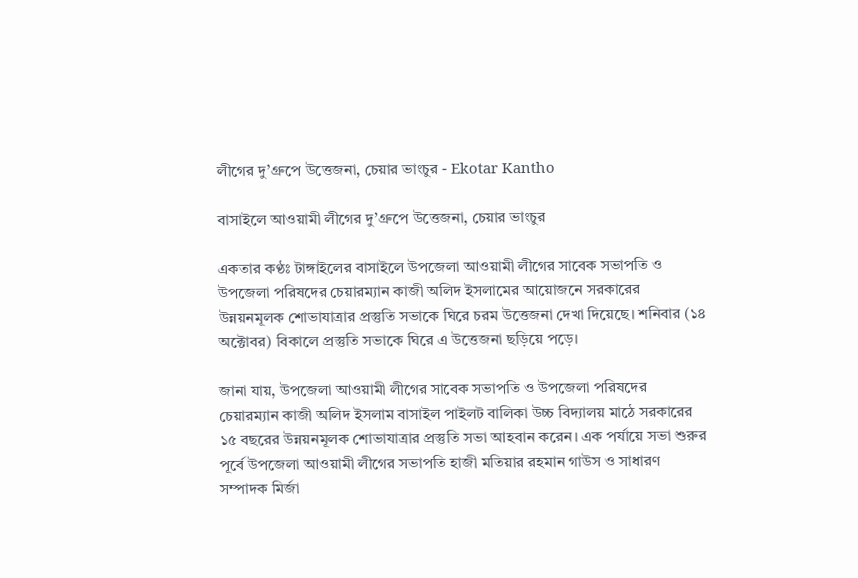লীগের দু’গ্রুপে উত্তেজনা, চেয়ার ভাংচুর - Ekotar Kantho

বাসাইলে আওয়ামী লীগের দু’গ্রুপে উত্তেজনা, চেয়ার ভাংচুর

একতার কণ্ঠঃ টাঙ্গাইলের বাসাইলে উপজেলা আওয়ামী লীগের সাবেক সভাপতি ও উপজেলা পরিষদের চেয়ারম্যান কাজী অলিদ ইসলামের আয়োজনে সরকারের উন্নয়নমূলক শোভাযাত্রার প্রস্তুতি সভাকে ঘিরে চরম উত্তেজনা দেখা দিয়েছে। শনিবার (১৪ অক্টোবর) বিকালে প্রস্তুতি সভাকে ঘিরে এ উত্তেজনা ছড়িয়ে পড়ে।

জানা যায়, উপজেলা আওয়ামী লীগের সাবেক সভাপতি ও উপজেলা পরিষদের চেয়ারম্যান কাজী অলিদ ইসলাম বাসাইল পাইলট বালিকা উচ্চ বিদ্যালয় মাঠে সরকারের ১৫ বছরের উন্নয়নমূলক শোভাযাত্রার প্রস্তুতি সভা আহবান করেন। এক পর্যায়ে সভা শুরুর পূর্বে উপজেলা আওয়ামী লীগের সভাপতি হাজী মতিয়ার রহমান গাউস ও সাধারণ সম্পাদক মির্জা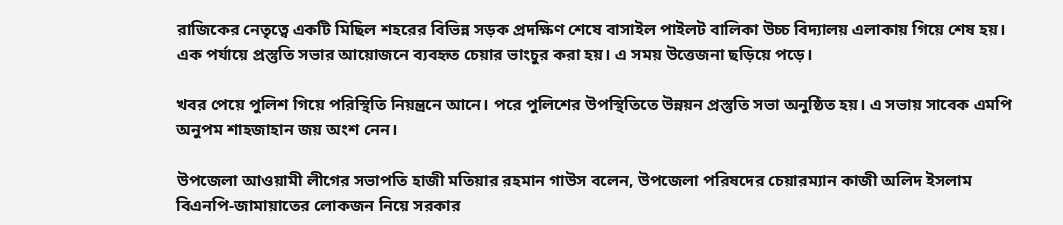রাজিকের নেতৃত্বে একটি মিছিল শহরের বিভিন্ন সড়ক প্রদক্ষিণ শেষে বাসাইল পাইলট বালিকা উচ্চ বিদ্যালয় এলাকায় গিয়ে শেষ হয়। এক পর্যায়ে প্রস্তুতি সভার আয়োজনে ব্যবহৃত চেয়ার ভাংচুর করা হয়। এ সময় উত্তেজনা ছড়িয়ে পড়ে।

খবর পেয়ে পুলিশ গিয়ে পরিস্থিতি নিয়ন্ত্রনে আনে। পরে পুলিশের উপস্থিতিতে উন্নয়ন প্রস্তুতি সভা অনুষ্ঠিত হয়। এ সভায় সাবেক এমপি অনুপম শাহজাহান জয় অংশ নেন।

উপজেলা আওয়ামী লীগের সভাপতি হাজী মতিয়ার রহমান গাউস বলেন, উপজেলা পরিষদের চেয়ারম্যান কাজী অলিদ ইসলাম বিএনপি-জামায়াতের লোকজন নিয়ে সরকার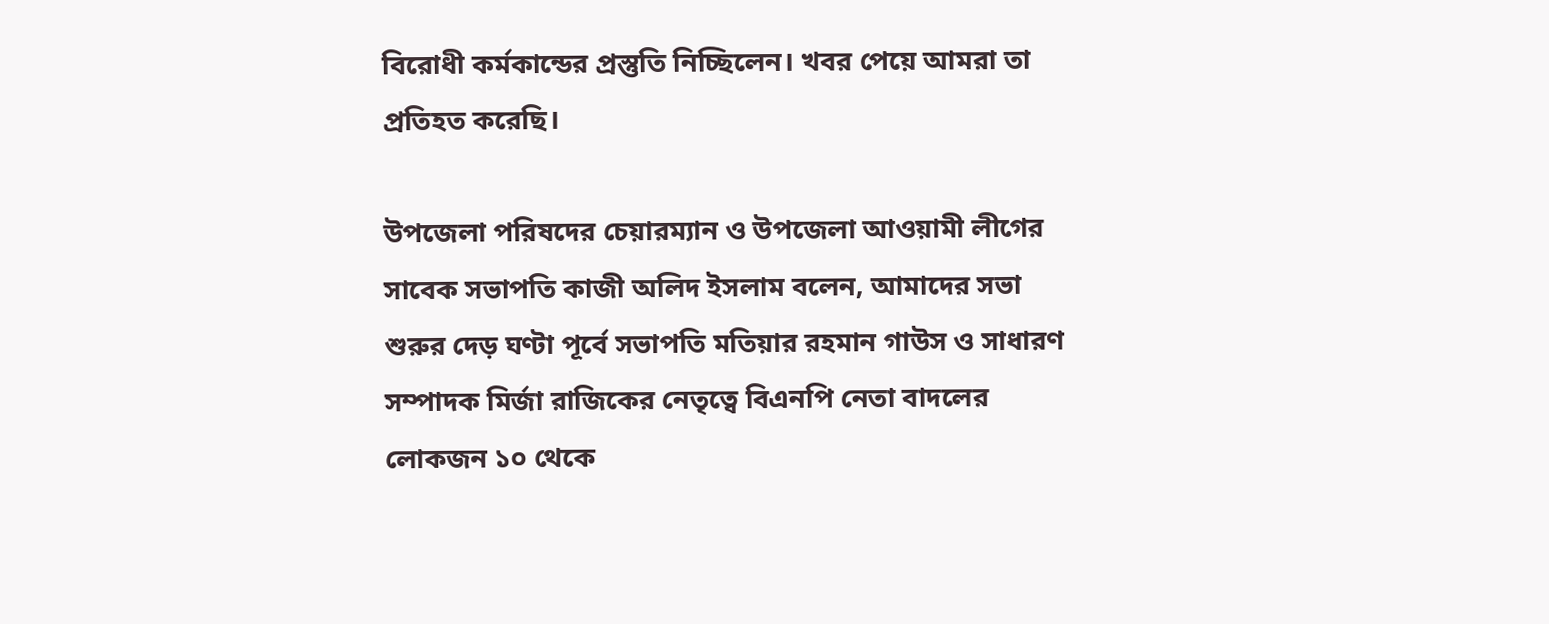বিরোধী কর্মকান্ডের প্রস্তুতি নিচ্ছিলেন। খবর পেয়ে আমরা তা প্রতিহত করেছি।

উপজেলা পরিষদের চেয়ারম্যান ও উপজেলা আওয়ামী লীগের সাবেক সভাপতি কাজী অলিদ ইসলাম বলেন, আমাদের সভা শুরুর দেড় ঘণ্টা পূর্বে সভাপতি মতিয়ার রহমান গাউস ও সাধারণ সম্পাদক মির্জা রাজিকের নেতৃত্বে বিএনপি নেতা বাদলের লোকজন ১০ থেকে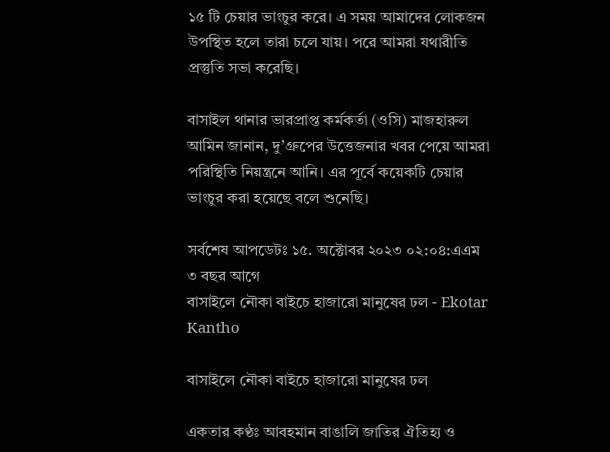১৫ টি চেয়ার ভাংচুর করে। এ সময় আমাদের লোকজন উপস্থিত হলে তারা চলে যায়। পরে আমরা যথারীতি প্রস্তুতি সভা করেছি।

বাসাইল থানার ভারপ্রাপ্ত কর্মকর্তা (ওসি) মাজহারুল আমিন জানান, দু’গ্রুপের উত্তেজনার খবর পেয়ে আমরা পরিস্থিতি নিয়ন্ত্রনে আনি। এর পূর্বে কয়েকটি চেয়ার ভাংচুর করা হয়েছে বলে শুনেছি।

সর্বশেষ আপডেটঃ ১৫. অক্টোবর ২০২৩ ০২:০৪:এএম ৩ বছর আগে
বাসাইলে নৌকা বাইচে হাজারো মানুষের ঢল - Ekotar Kantho

বাসাইলে নৌকা বাইচে হাজারো মানুষের ঢল

একতার কণ্ঠঃ আবহমান বাঙালি জাতির ঐতিহ্য ও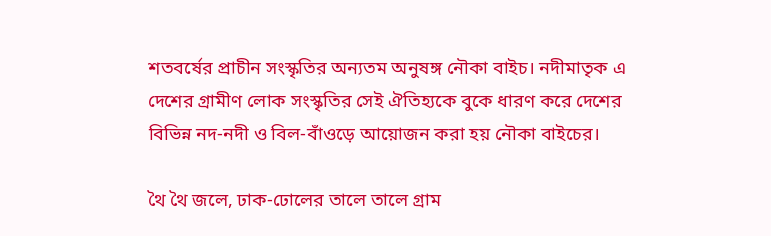শতবর্ষের প্রাচীন সংস্কৃতির অন্যতম অনুষঙ্গ নৌকা বাইচ। নদীমাতৃক এ দেশের গ্রামীণ লোক সংস্কৃতির সেই ঐতিহ্যকে বুকে ধারণ করে দেশের বিভিন্ন নদ-নদী ও বিল-বাঁওড়ে আয়োজন করা হয় নৌকা বাইচের।

থৈ থৈ জলে, ঢাক-ঢোলের তালে তালে গ্রাম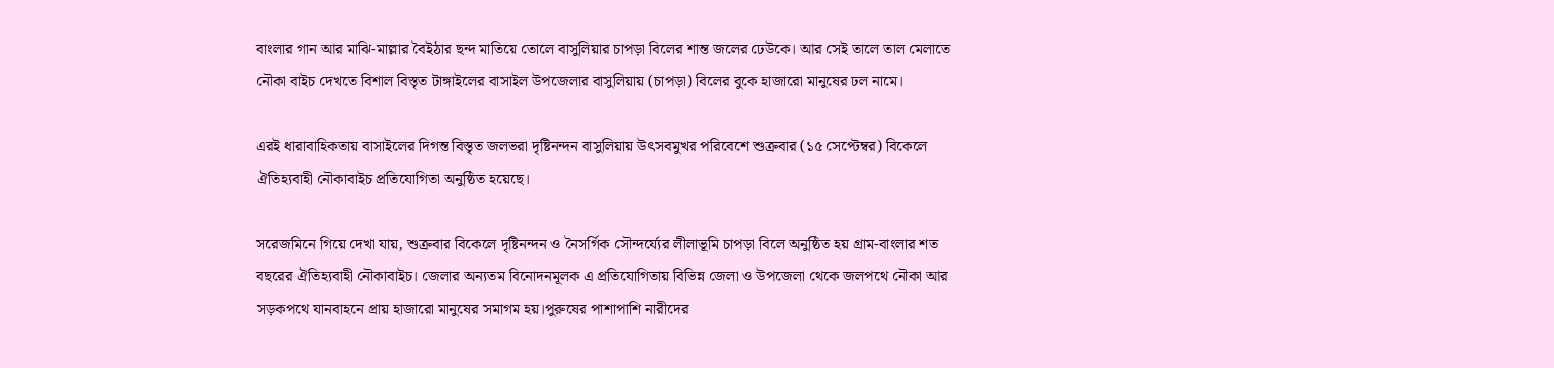বাংলার গান আর মাঝি-মাল্লার বৈইঠার ছন্দ মাতিয়ে তোলে বাসুলিয়ার চাপড়া বিলের শান্ত জলের ঢেউকে। আর সেই তালে তাল মেলাতে নৌকা বাইচ দেখতে বিশাল বিস্তৃত টাঙ্গাইলের বাসাইল উপজেলার বাসুলিয়ায় (চাপড়া) বিলের বুকে হাজারো মানুষের ঢল নামে।

এরই ধারাবাহিকতায় বাসাইলের দিগন্ত বিস্তৃত জলভরা দৃষ্টিনন্দন বাসুলিয়ায় উৎসবমুখর পরিবেশে শুক্রবার (১৫ সেপ্টেম্বর) বিকেলে ঐতিহ্যবাহী নৌকাবাইচ প্রতিযোগিতা অনুষ্ঠিত হয়েছে।

সরেজমিনে গিয়ে দেখা যায়, শুক্রবার বিকেলে দৃষ্টিনন্দন ও নৈসর্গিক সৌন্দর্য্যের লীলাভূমি চাপড়া বিলে অনুষ্ঠিত হয় গ্রাম-বাংলার শত বছরের ঐতিহ্যবাহী নৌকাবাইচ। জেলার অন্যতম বিনোদনমূলক এ প্রতিযোগিতায় বিভিন্ন জেলা ও উপজেলা থেকে জলপথে নৌকা আর সড়কপথে যানবাহনে প্রায় হাজারো মানুষের সমাগম হয়।পুরুষের পাশাপাশি নারীদের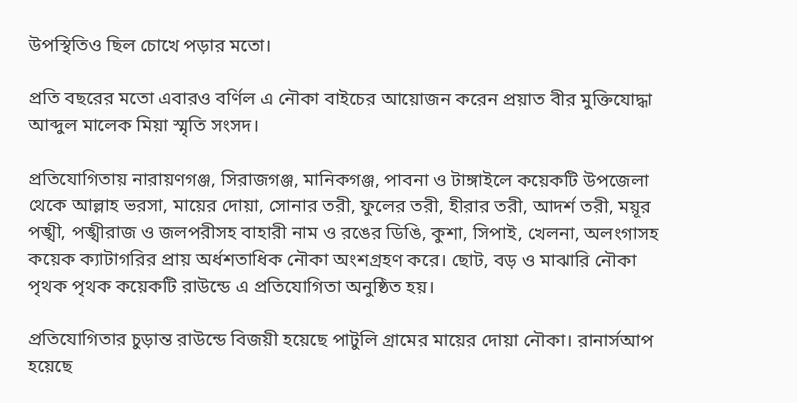উপস্থিতিও ছিল চোখে পড়ার মতো।

প্রতি বছরের মতো এবারও বর্ণিল এ নৌকা বাইচের আয়োজন করেন প্রয়াত বীর মুক্তিযোদ্ধা আব্দুল মালেক মিয়া স্মৃতি সংসদ।

প্রতিযোগিতায় নারায়ণগঞ্জ, সিরাজগঞ্জ, মানিকগঞ্জ, পাবনা ও টাঙ্গাইলে কয়েকটি উপজেলা থেকে আল্লাহ ভরসা, মায়ের দোয়া, সোনার তরী, ফুলের তরী, হীরার তরী, আদর্শ তরী, ময়ূর পঙ্খী, পঙ্খীরাজ ও জলপরীসহ বাহারী নাম ও রঙের ডিঙি, কুশা, সিপাই, খেলনা, অলংগাসহ কয়েক ক্যাটাগরির প্রায় অর্ধশতাধিক নৌকা অংশগ্রহণ করে। ছোট, বড় ও মাঝারি নৌকা পৃথক পৃথক কয়েকটি রাউন্ডে এ প্রতিযোগিতা অনুষ্ঠিত হয়।

প্রতিযোগিতার চুড়ান্ত রাউন্ডে বিজয়ী হয়েছে পাটুলি গ্রামের মায়ের দোয়া নৌকা। রানার্সআপ হয়েছে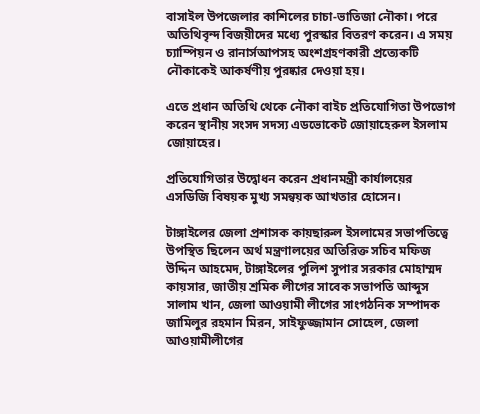বাসাইল উপজেলার কাশিলের চাচা-ভাতিজা নৌকা। পরে অতিথিবৃন্দ বিজয়ীদের মধ্যে পুরস্কার বিতরণ করেন। এ সময় চ্যাম্পিয়ন ও রানার্সআপসহ অংশগ্রহণকারী প্রত্যেকটি নৌকাকেই আকর্ষণীয় পুরষ্কার দেওয়া হয়।

এতে প্রধান অতিথি থেকে নৌকা বাইচ প্রতিযোগিতা উপভোগ করেন স্থানীয় সংসদ সদস্য এডভোকেট জোয়াহেরুল ইসলাম জোয়াহের।

প্রতিযোগিতার উদ্বোধন করেন প্রধানমন্ত্রী কার্যালয়ের এসডিজি বিষয়ক মুখ্য সমন্বয়ক আখতার হোসেন।

টাঙ্গাইলের জেলা প্রশাসক কায়ছারুল ইসলামের সভাপতিত্বে উপস্থিত ছিলেন অর্থ মন্ত্রণালয়ের অতিরিক্ত সচিব মফিজ উদ্দিন আহমেদ, টাঙ্গাইলের পুলিশ সুপার সরকার মোহাম্মদ কায়সার, জাতীয় শ্রমিক লীগের সাবেক সভাপতি আব্দুস সালাম খান, জেলা আওয়ামী লীগের সাংগঠনিক সম্পাদক জামিলুর রহমান মিরন, সাইফুজ্জামান সোহেল, জেলা আওয়ামীলীগের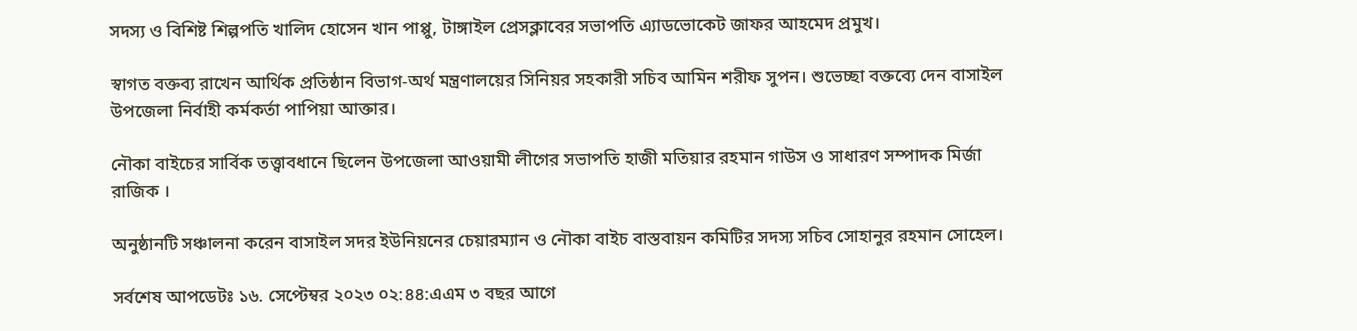সদস্য ও বিশিষ্ট শিল্পপতি খালিদ হোসেন খান পাপ্পু, টাঙ্গাইল প্রেসক্লাবের সভাপতি এ্যাডভোকেট জাফর আহমেদ প্রমুখ।

স্বাগত বক্তব্য রাখেন আর্থিক প্রতিষ্ঠান বিভাগ-অর্থ মন্ত্রণালয়ের সিনিয়র সহকারী সচিব আমিন শরীফ সুপন। শুভেচ্ছা বক্তব্যে দেন বাসাইল উপজেলা নির্বাহী কর্মকর্তা পাপিয়া আক্তার।

নৌকা বাইচের সার্বিক তত্ত্বাবধানে ছিলেন উপজেলা আওয়ামী লীগের সভাপতি হাজী মতিয়ার রহমান গাউস ও সাধারণ সম্পাদক মির্জা রাজিক ।

অনুষ্ঠানটি সঞ্চালনা করেন বাসাইল সদর ইউনিয়নের চেয়ারম্যান ও নৌকা বাইচ বাস্তবায়ন কমিটির সদস্য সচিব সোহানুর রহমান সোহেল।

সর্বশেষ আপডেটঃ ১৬. সেপ্টেম্বর ২০২৩ ০২:৪৪:এএম ৩ বছর আগে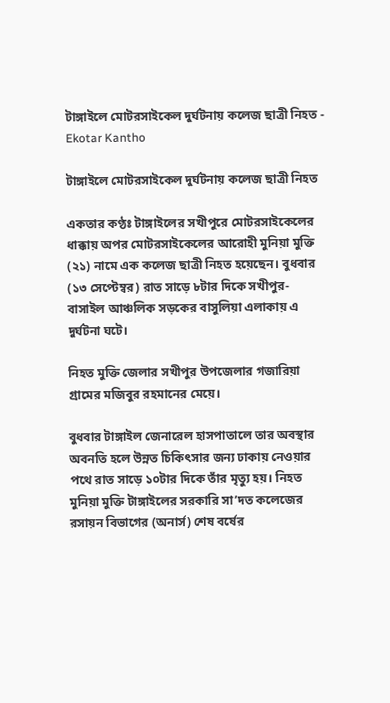টাঙ্গাইলে মোটরসাইকেল দুর্ঘটনায় কলেজ ছাত্রী নিহত - Ekotar Kantho

টাঙ্গাইলে মোটরসাইকেল দুর্ঘটনায় কলেজ ছাত্রী নিহত

একতার কণ্ঠঃ টাঙ্গাইলের সখীপুরে মোটরসাইকেলের ধাক্কায় অপর মোটরসাইকেলের আরোহী মুনিয়া মুক্তি (২১) নামে এক কলেজ ছাত্রী নিহত হয়েছেন। বুধবার (১৩ সেপ্টেম্বর) রাত সাড়ে ৮টার দিকে সখীপুর-বাসাইল আঞ্চলিক সড়কের বাসুলিয়া এলাকায় এ দুর্ঘটনা ঘটে।

নিহত মুক্তি জেলার সখীপুর উপজেলার গজারিয়া গ্রামের মজিবুর রহমানের মেয়ে।

বুধবার টাঙ্গাইল জেনারেল হাসপাতালে তার অবস্থার অবনতি হলে উন্নত চিকিৎসার জন্য ঢাকায় নেওয়ার পথে রাত সাড়ে ১০টার দিকে তাঁর মৃত্যু হয়। নিহত মুনিয়া মুক্তি টাঙ্গাইলের সরকারি সা’দত কলেজের রসায়ন বিভাগের (অনার্স) শেষ বর্ষের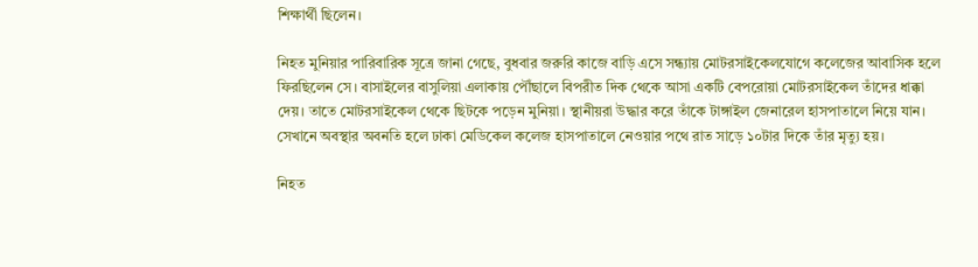শিক্ষার্থী ছিলেন।

নিহত মুনিয়ার পারিবারিক সূত্রে জানা গেছে, বুধবার জরুরি কাজে বাড়ি এসে সন্ধ্যায় মোটরসাইকেলযোগে কলেজের আবাসিক হলে ফিরছিলেন সে। বাসাইলের বাসুলিয়া এলাকায় পৌঁছালে বিপরীত দিক থেকে আসা একটি বেপরোয়া মোটরসাইকেল তাঁদের ধাক্কা দেয়। তাতে মোটরসাইকেল থেকে ছিটকে পড়েন মুনিয়া। স্থানীয়রা উদ্ধার করে তাঁকে টাঙ্গাইল জেনারেল হাসপাতালে নিয়ে যান। সেখানে অবস্থার অবনতি হলে ঢাকা মেডিকেল কলেজ হাসপাতালে নেওয়ার পথে রাত সাড়ে ১০টার দিকে তাঁর মৃত্যু হয়।

নিহত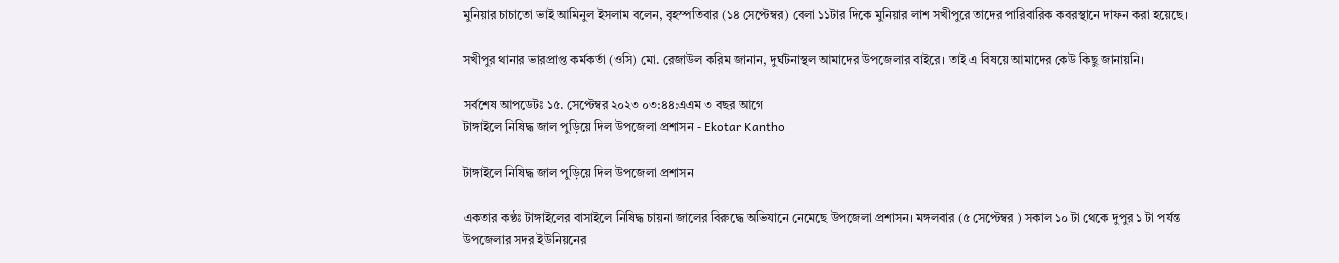মুনিয়ার চাচাতো ভাই আমিনুল ইসলাম বলেন, বৃহস্পতিবার (১৪ সেপ্টেম্বর) বেলা ১১টার দিকে মুনিয়ার লাশ সখীপুরে তাদের পারিবারিক কবরস্থানে দাফন করা হয়েছে।

সখীপুর থানার ভারপ্রাপ্ত কর্মকর্তা (ওসি) মো. রেজাউল করিম জানান, দুর্ঘটনাস্থল আমাদের উপজেলার বাইরে। তাই এ বিষয়ে আমাদের কেউ কিছু জানায়নি।

সর্বশেষ আপডেটঃ ১৫. সেপ্টেম্বর ২০২৩ ০৩:৪৪:এএম ৩ বছর আগে
টাঙ্গাইলে নিষিদ্ধ জাল পুড়িয়ে দিল উপজেলা প্রশাসন - Ekotar Kantho

টাঙ্গাইলে নিষিদ্ধ জাল পুড়িয়ে দিল উপজেলা প্রশাসন

একতার কণ্ঠঃ টাঙ্গাইলের বাসাইলে নিষিদ্ধ চায়না জালের বিরুদ্ধে অভিযানে নেমেছে উপজেলা প্রশাসন। মঙ্গলবার (৫ সেপ্টেম্বর ) সকাল ১০ টা থেকে দুপুর ১ টা পর্যন্ত উপজেলার সদর ইউনিয়নের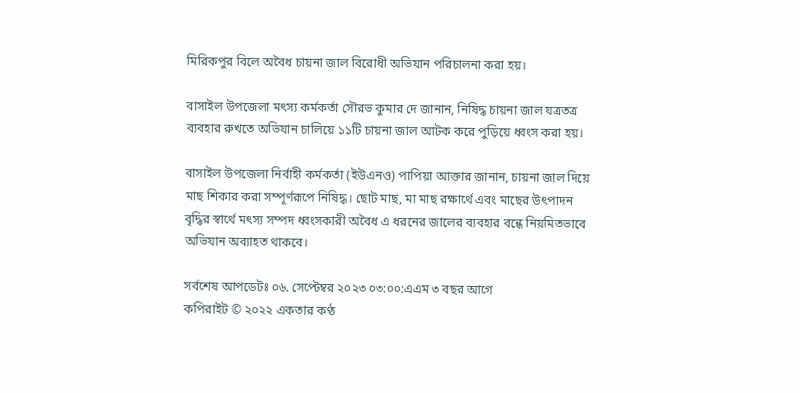মিরিকপুর বিলে অবৈধ চায়না জাল বিরোধী অভিযান পরিচালনা করা হয়।

বাসাইল উপজেলা মৎস্য কর্মকর্তা সৌরভ কুমার দে জানান, নিষিদ্ধ চায়না জাল যত্রতত্র ব্যবহার রুখতে অভিযান চালিয়ে ১১টি চায়না জাল আটক করে পুড়িয়ে ধ্বংস করা হয়।

বাসাইল উপজেলা নির্বাহী কর্মকর্তা (ইউএনও) পাপিয়া আক্তার জানান, চায়না জাল দিয়ে মাছ শিকার করা সম্পূর্ণরূপে নিষিদ্ধ। ছোট মাছ, মা মাছ রক্ষার্থে এবং মাছের উৎপাদন বৃদ্ধির স্বার্থে মৎস্য সম্পদ ধ্বংসকারী অবৈধ এ ধরনের জালের ব্যবহার বন্ধে নিয়মিতভাবে অভিযান অব্যাহত থাকবে।

সর্বশেষ আপডেটঃ ০৬. সেপ্টেম্বর ২০২৩ ০৩:০০:এএম ৩ বছর আগে
কপিরাইট © ২০২২ একতার কণ্ঠ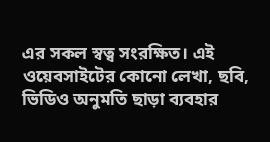এর সকল স্বত্ব সংরক্ষিত। এই ওয়েবসাইটের কোনো লেখা, ছবি, ভিডিও অনুমতি ছাড়া ব্যবহার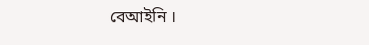বেআইনি ।